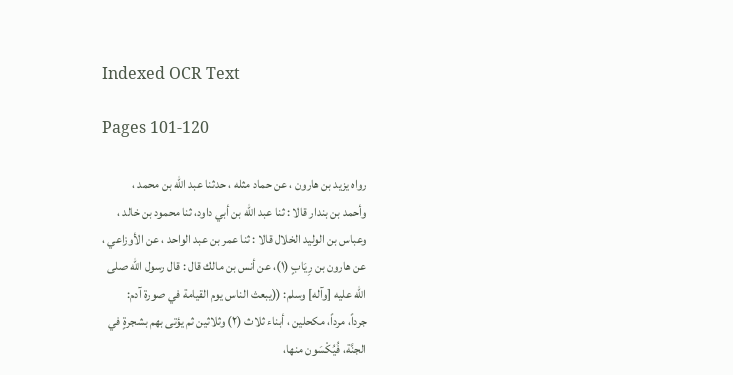Indexed OCR Text

Pages 101-120

رواه يزيد بن هارون ، عن حماد مثله ، حدثنا عبد الله بن محمد ،
وأحمد بن بندار قالا : ثنا عبد الله بن أبي داود، ثنا محمود بن خالد ،
وعباس بن الوليد الخلال قالا : ثنا عمر بن عبد الواحد ، عن الأوزاعي ،
عن هارون بن رِيَابٍ (١)، عن أنس بن مالك قال : قال رسول الله صلى
الله عليه [وآله] وسلم: ((يبعث الناس يوم القيامة في صورة آدم:
جرداً، مرداً، مكحلين ، أبناء ثلاث (٢) وثلاثين ثم يؤتى بهم بشجرةٍ في
الجنَّة، فُيُكْسَون منها،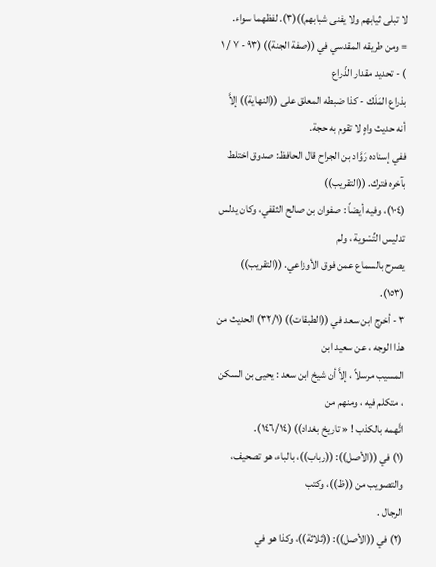لا تبلى ثيابهم ولا يفنى شبابهم))(٣). لفظهما سواء.
= ومن طريقه المقدسي في ((صفة الجنة)) (٩٣ - ٧ / ١ ) - تحديد مقدار الذّراع
بذراع المَلَك - كذا ضبطه المعلق على ((النهاية)) إلاَّ أنه حديث واهٍ لا تقوم به حجة.
ففي إسناده رَوَّاد بن الجراح قال الحافظ: صدوق اختلط بآخره فترك. ((التقريب))
(١٠٤)، وفيه أيضاً : صفوان بن صالح الثقفي، وكان يدلس تدليس التِّسْوية ، ولم
يصرح بالسماع عمن فوق الأوزاعي. ((التقريب)) (١٥٣).
٣ - أخرج ابن سعد في ((الطبقات)) (٣٢/١) الحديث من هذا الوجه ، عن سعيد ابن
المسيب مرسلاً ، إلاَّ أن شيخ ابن سعد : يحيى بن السكن ، متكلم فيه ، ومنهم من
اتَّهمه بالكذب ! « تاريخ بغداد)) (١٤٦/١٤).
(١) في ((الأصل)): ((رباب))، بالباء، هو تصحيف، والتصويب من ((ظ))، وكتب
الرجال .
(٢) في ((الأصل)): ((ثلاثة))، وكذا هو في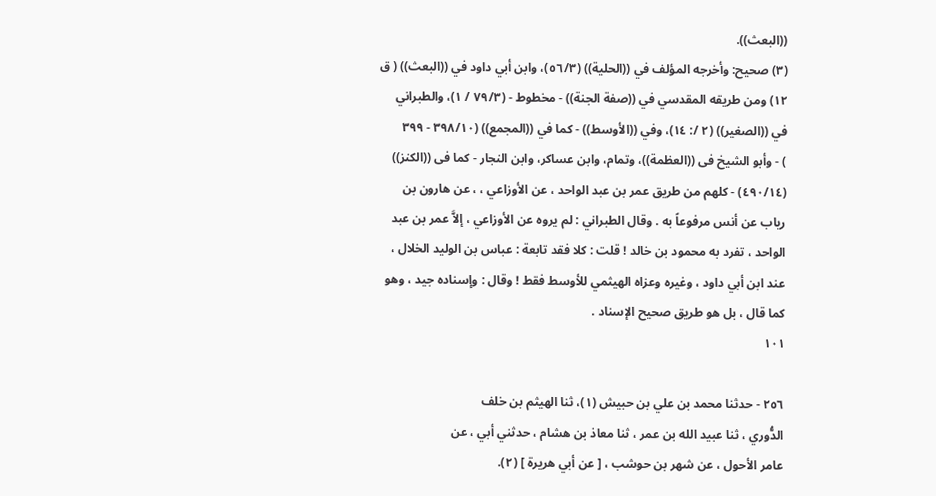((البعث)).
(٣) صحيح: وأخرجه المؤلف في ((الحلية)) (٥٦/٣)، وابن أبي داود في ((البعث)) ( ق
١٢) ومن طريقه المقدسي في ((صفة الجنة)) - مخطوط - (٧٩/٣ / ١)، والطبراني
في ((الصغير)) (٢ /: ١٤)، وفي ((الأوسط)) - كما في ((المجمع)) (٣٩٨/١٠ - ٣٩٩
) - وأبو الشيخ فى ((العظمة))، وتمام، وابن عساكر، وابن النجار - كما فى ((الكنز))
(٤٩٠/١٤) - كلهم من طريق عمر بن عبد الواحد ، عن الأوزاعي ، ، عن هارون بن
رياب عن أنس مرفوعاً به . وقال الطبراني : لم يروه عن الأوزاعي ، إلاَّ عمر بن عبد
الواحد ، تفرد به محمود بن خالد ! قلت : كلا فقد تابعة : عباس بن الوليد الخلال ،
عند ابن أبي داود ، وغيره وعزاه الهيثمي للأوسط فقط ! وقال : وإسناده جيد ، وهو
كما قال ، بل هو طريق صحيح الإسناد .
١٠١

٢٥٦ - حدثنا محمد بن علي بن حبيش (١)، ثنا الهيثم بن خلف
الدُّوري ، ثنا عبيد الله بن عمر ، ثنا معاذ بن هشام ، حدثني أبي ، عن
عامر الأحول ، عن شهر بن حوشب ، [ عن أبي هريرة ] (٢).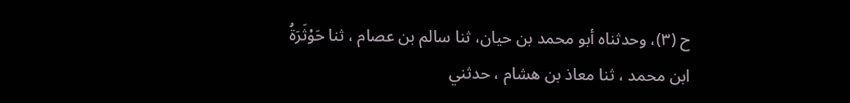ح (٣)، وحدثناه أبو محمد بن حيان، ثنا سالم بن عصام ، ثنا حَوْثَرَةُ
ابن محمد ، ثنا معاذ بن هشام ، حدثني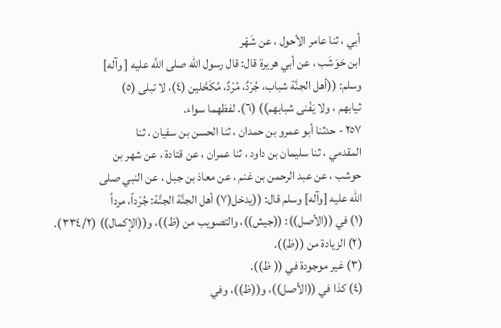أبي ، ثنا عامر الأحول ، عن شَهْر
ابن حَوَشَب ، عن أبي هريرة قال: قال رسول اللّه صلى اللَّه عليه [ وآله]
وسلم: ((أهل الجنَّة شباب، جُرْدٌ، مُرْدٌ، مُكَحَّلين (٤)، لا تبلى (٥)
ثيابهم ، ولا يَفْنى شبابهم)) (٦). لفظهما سواء.
٢٥٧ - حدثنا أبو عمرو بن حمدان ، ثنا الحسن بن سفيان ، ثنا
المقدمي ، ثنا سليمان بن داود ، ثنا عمران ، عن قتادة ، عن شهر بن
حوشب ، عن عبد الرحمن بن غنم ، عن معاذ بن جبل ، عن النبي صلى
اللّه عليه [وآله] وسلم قال: ((يدخل(٧) أهل الجنَّة الجنَّة: جُرْداً، مرداً
(١) في ((الأصل)): ((جيش))، والتصويب من (ظ))، و((الإكمال)) (٣٣٤/٢).
(٢) الزيادة من ((ظ)).
(٣) غير موجودة في (( ظ)).
(٤) كذا في ((الأصل))، و((ظ))، وفي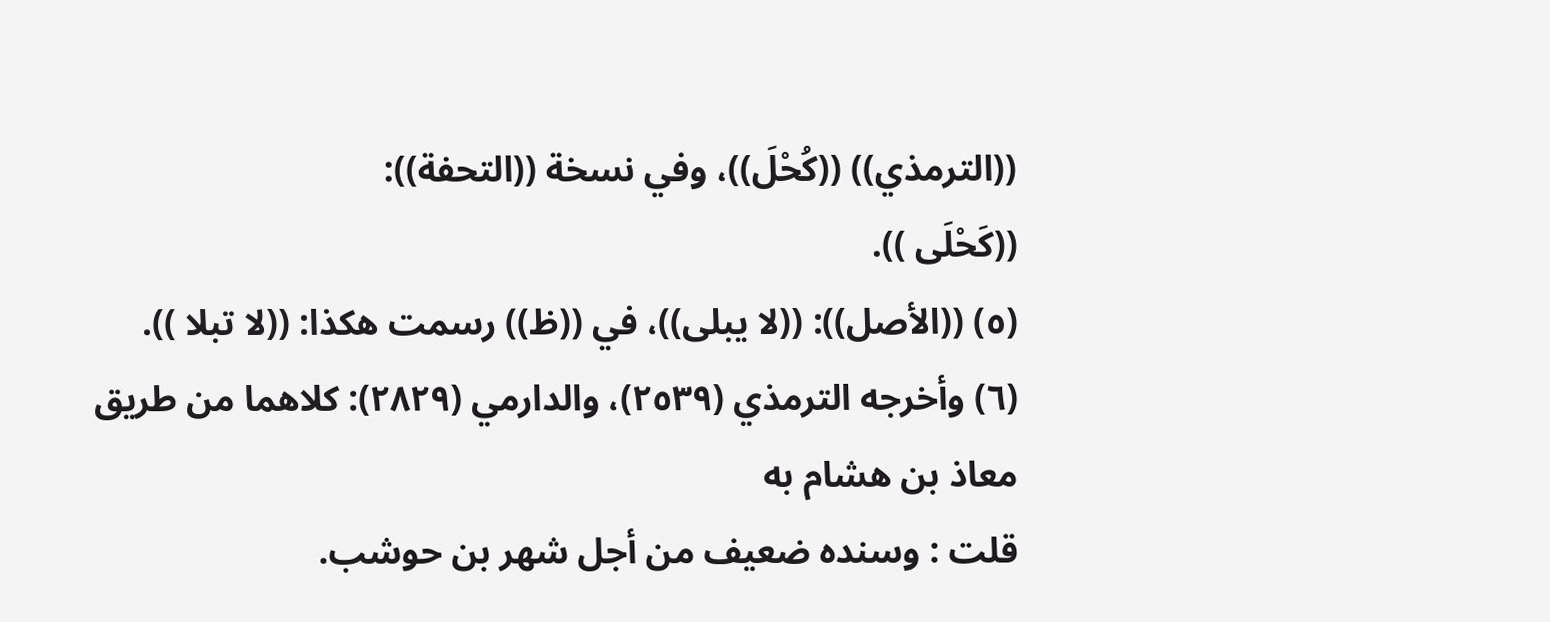((الترمذي)) ((كُحْلَ))، وفي نسخة ((التحفة)):
((كَحْلَى )).
(٥) ((الأصل)): ((لا يبلى))، في ((ظ)) رسمت هكذا: ((لا تبلا )).
(٦) وأخرجه الترمذي (٢٥٣٩)، والدارمي (٢٨٢٩): كلاهما من طريق معاذ بن هشام به
قلت : وسنده ضعيف من أجل شهر بن حوشب.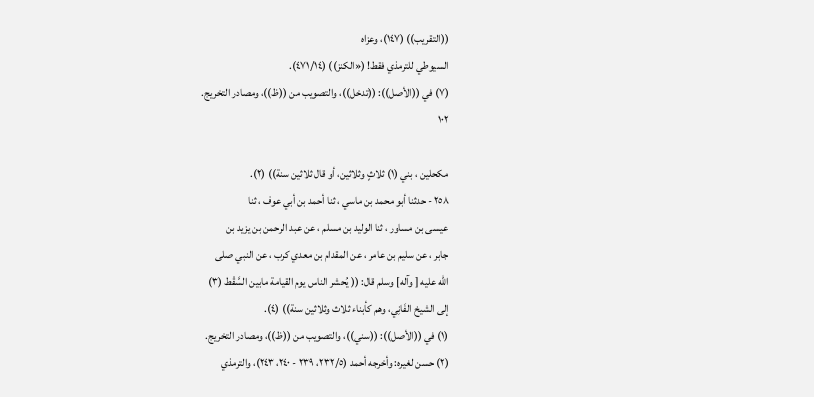((التقريب)) (١٤٧)، وعزاه
السيوطي للترمذي فقط! («الكنز)) (٤٧١/١٤).
(٧) في ((الأصل)): ((تدخل))، والتصويب من ((ظ))، ومصادر التخريج.
١٠٢

مكحلين ، بني (١) ثلاثٍ وثلاثين، أو قال ثلاثين سنة)) (٢).
٢٥٨ - حدثنا أبو محمد بن ماسي ، ثنا أحمد بن أبي عوف ، ثنا
عيسى بن مساور ، ثنا الوليد بن مسلم ، عن عبد الرحمن بن يزيد بن
جابر ، عن سليم بن عامر ، عن المقدام بن معدي کرب ، عن النبي صلى
اللّه عليه [ وآله] وسلم قال: (( يُحشر الناس يوم القيامة مابين السَّقْط (٣)
إلى الشيخ الفَانِي، وهم كأبناء ثلاث وثلاثين سنة)) (٤).
(١) في ((الأصل)): ((سني))، والتصويب من ((ظ))، ومصادر التخريج.
(٢) حسن لغيره: وأخرجه أحمد (٢٣٢/٥، ٢٣٩ - ٢٤٠، ٢٤٣)، والترمذي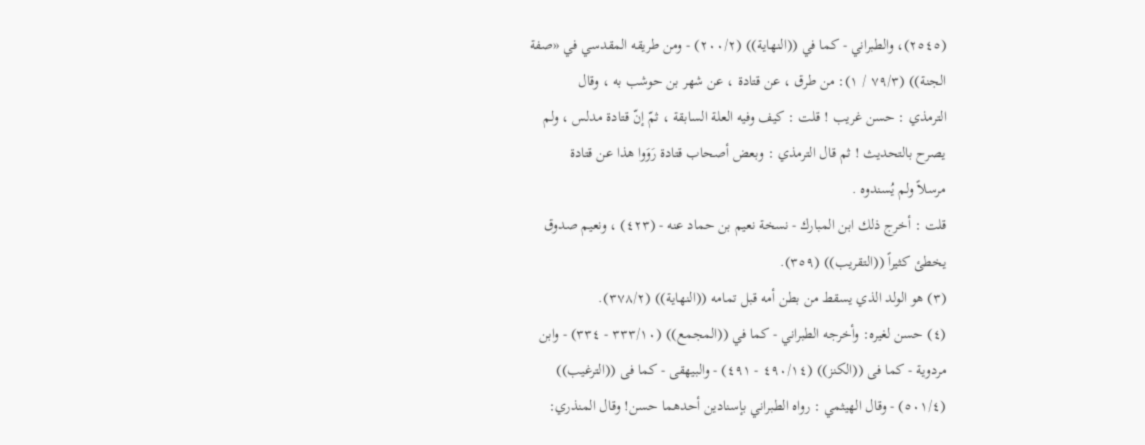(٢٥٤٥)، والطبراني - كما في ((النهاية)) (٢٠٠/٢) - ومن طريقه المقدسي في «صفة
الجنة)) (٧٩/٣ / ١): من طرق ، عن قتادة ، عن شهر بن حوشب به ، وقال
الترمذي : حسن غريب ! قلت : كيف وفيه العلة السابقة ، ثمّ إنّ قتادة مدلس ، ولم
يصرح بالتحديث ! ثم قال الترمذي : وبعض أصحاب قتادة رَوَوا هذا عن قتادة
مرسلاً ولم يُسندوه .
قلت : أخرج ذلك ابن المبارك - نسخة نعيم بن حماد عنه - (٤٢٣) ، ونعيم صدوق
يخطئ كثيراً ((التقريب)) (٣٥٩).
(٣) هو الولد الذي يسقط من بطن أمه قبل تمامه ((النهاية)) (٣٧٨/٢).
(٤) حسن لغيره: وأخرجه الطبراني - كما في ((المجمع)) (٣٣٣/١٠ - ٣٣٤) - وابن
مردوية - كما فى ((الكنز)) (٤٩٠/١٤ - ٤٩١) - والبيهقى - كما فى ((الترغيب))
(٥٠١/٤) - وقال الهيثمي : رواه الطبراني بإسنادين أحدهما حسن! وقال المنذري: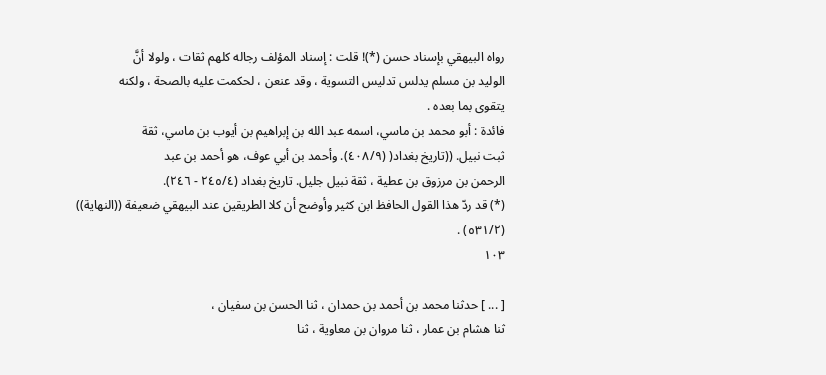رواه البيهقي بإسناد حسن (*)! قلت : إسناد المؤلف رجاله كلهم ثقات ، ولولا أنَّ
الوليد بن مسلم يدلس تدليس التسوية ، وقد عنعن ، لحكمت عليه بالصحة ، ولكنه
يتقوى بما بعده .
فائدة : أبو محمد بن ماسي، اسمه عبد الله بن إبراهيم بن أيوب بن ماسي، ثقة
ثبت نبيل. ((تاريخ بغداد( (٤٠٨/٩). وأحمد بن أبي عوف، هو أحمد بن عبد
الرحمن بن مرزوق بن عطية ، ثقة نبيل جليل. تاريخ بغداد (٢٤٥/٤ - ٢٤٦).
(*) قد ردّ هذا القول الحافظ ابن كثير وأوضح أن كلا الطريقين عند البيهقي ضعيفة ((النهاية))
(٥٣١/٢) .
١٠٣

[ ... ] حدثنا محمد بن أحمد بن حمدان ، ثنا الحسن بن سفيان ،
ثنا هشام بن عمار ، ثنا مروان بن معاوية ، ثنا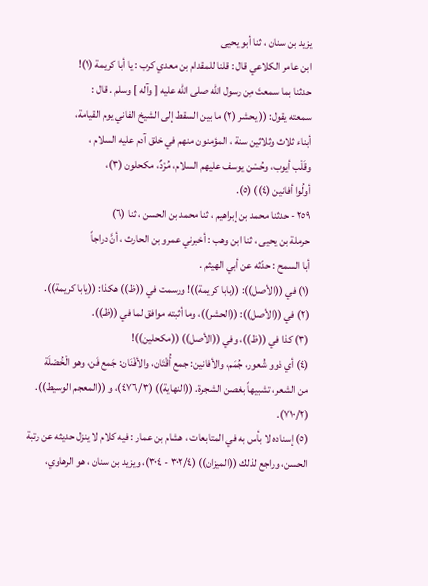يزيد بن سنان ، ثنا أبو يحيى
ابن عامر الكلاعي قال : قلنا للمقدام بن معدي كرب : يا أبا كريمة (١)!
حدثنا بما سمعتَ مِن رسول الله صلى الله عليه [ وآله ] وسلم . قال :
سمعته يقول: (( يحشر (٢) ما بين السقط إلى الشيخ الفاني يوم القيامة،
أبناء ثلاث وثلاثين سنة ، المؤمنون منهم في خلق آدم عليه السلام ،
وقَلْب أيوب، وحُسْن يوسف عليهم السلام، مُرْدٌ، مكحلون (٣)،
أولُوا أفانين (٤)) (٥).
٢٥٩ - حدثنا محمد بن إبراهيم ، ثنا محمد بن الحسن ، ثنا (٦)
حرملة بن يحيى ، ثنا ابن وهب : أخبرني عمرو بن الحارث ، أنَّ دراجاً
أبا السمح : حدّثه عن أبي الهيثم .
(١) في ((الأصل)): ((بابا كريمة))! ورسمت في ((ظ)) هكذا: ((يابا كريمة)).
(٢) في ((الأصل)): ((الحشر))، وما أثبته موافق لما في ((ظـ)).
(٣) كذا في ((ظ))، وفي ((الأصل)) ((مكحلين))!
(٤) أي ذوو شُعور، جُمَم، والأفانين: جمع أُقْتَان، والأفْنَان: جَمع فَن، وهو الْخُصْلَة
من الشعر، تشبيهاً بغصن الشجرة. ((النهاية)) (٤٧٦/٣)، و ((المعجم الوسيط)).
(٧١٠/٢).
(٥) إسناده لا بأس به في المتابعات ، هشام بن عمار : فيه كلام لا ينزل حديثه عن رتبة
الحسن، وراجع لذلك ((الميزان)) (٣٠٢/٤ - ٣٠٤)، ويزيد بن سنان ، هو الرهاوي،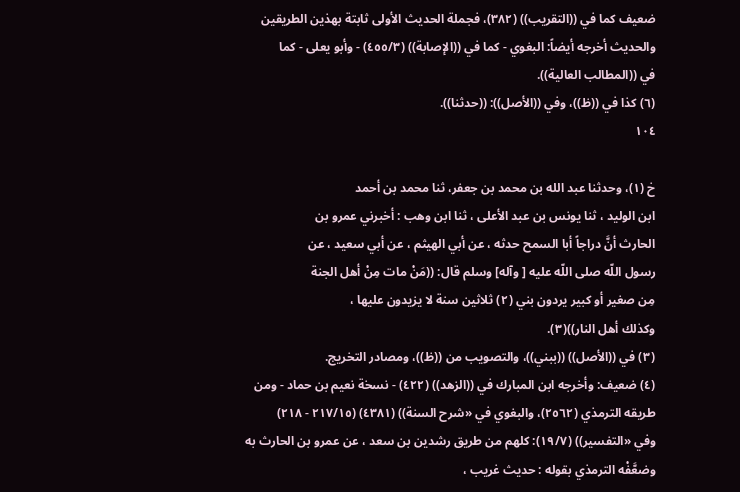ضعيف كما في ((التقريب)) (٣٨٢)، فجملة الحديث الأولى ثابتة بهذين الطريقين
والحديث أخرجه أيضاً: البغوي - كما في ((الإصابة)) (٤٥٥/٣) - وأبو يعلى - كما
في ((المطالب العالية)).
(٦) كذا في ((ظ))، وفي ((الأصل)): ((حدثنا)).
١٠٤

خ (١)، وحدثنا عبد الله بن محمد بن جعفر، ثنا محمد بن أحمد
ابن الوليد ، ثنا يونس بن عبد الأعلى ، ثنا ابن وهب : أخبرني عمرو بن
الحارث أنَّ دراجاً أبا السمح حدثه ، عن أبي الهيثم ، عن أبي سعيد ، عن
رسول اللّه صلى اللّه عليه [ وآله] وسلم قال: ((مَنْ مات مِنْ أهل الجنة
مِن صغير أو كبير يردون بني (٢) ثلاثين سنة لا يزيدون عليها ،
وكذلك أهل النار))(٣).
(٣) في ((الأصل)) ((ببني))، والتصويب من ((ظ))، ومصادر التخريج.
(٤) ضعيف: وأخرجه ابن المبارك في ((الزهد)) (٤٢٢) - نسخة نعيم بن حماد - ومن
طريقه الترمذي (٢٥٦٢)، والبغوي في «شرح السنة)) (٤٣٨١) (٢١٧/١٥ - ٢١٨)
وفي «التفسير)) (١٩/٧): كلهم من طريق رشدين بن سعد ، عن عمرو بن الحارث به
وضعَّفْه الترمذي بقوله : حديث غريب ،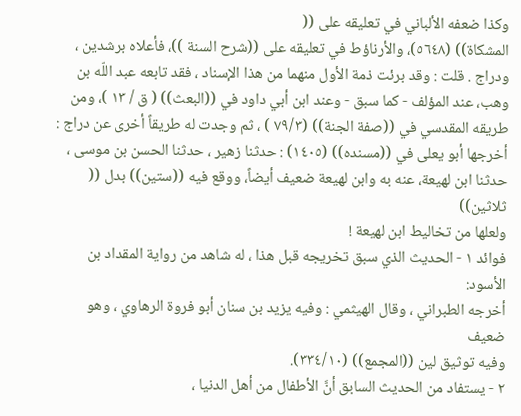وكذا ضعفه الألباني في تعليقه على ((
المشكاة)) (٥٦٤٨)، والأرناؤط في تعليقه على ((شرح السنة ))، فأعلاه برشدين ،
ودراج . قلت : وقد برئت ذمة الأول منهما من هذا الإسناد ، فقد تابعه عبد اللّه بن
وهب، عند المؤلف - كما سبق - وعند ابن أبي داود في ((البعث)) ( ق / ١٣ )، ومن
طريقه المقدسي في ((صفة الجنة)) (٧٩/٣ ) ، ثم وجدت له طريقاً أخرى عن دراج :
أخرجها أبو يعلى في ((مسنده)) (١٤٠٥) : حدثنا زهير ، حدثنا الحسن بن موسى ،
حدثنا ابن لهيعة، عنه به وابن لهيعة ضعيف أيضاً، ووقع فيه ((ستين)) بدل (( ثلاثين))
ولعلها من تخاليط ابن لهيعة !
فوائد ١ - الحديث الذي سبق تخريجه قبل هذا ، له شاهد من رواية المقداد بن الأسود:
أخرجه الطبراني ، وقال الهيثمي : وفيه يزيد بن سنان أبو فروة الرهاوي ، وهو ضعيف
وفيه توثيق لين ((المجمع)) (٣٣٤/١٠).
٢ - يستفاد من الحديث السابق أنَّ الأطفال من أهل الدنيا ،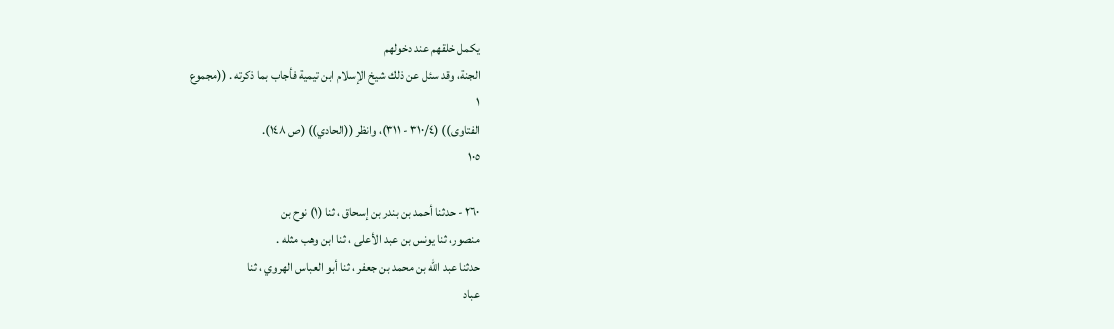يكمل خلقهم عند دخولهم
الجنة، وقد سئل عن ذلك شيخ الإسلام ابن تيمية فأجاب بما ذكرته . ((مجموع
١
الفتاوى)) (٣١٠/٤ - ٣١١)، وانظر ((الحادي)) (ص ١٤٨).
١٠٥

٢٦٠ - حدثنا أحمد بن بندر بن إسحاق ، ثنا (١) نوح بن
منصور، ثنا يونس بن عبد الأعلى ، ثنا ابن وهب مثله .
حدثنا عبد الله بن محمد بن جعفر ، ثنا أبو العباس الهروي ، ثنا
عباد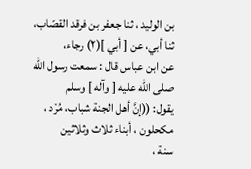بن الوليد ، ثنا جعفر بن فرقد القصّاب، ثنا أبي، عن [ أبي ](٢) رجاء،
عن ابن عباس قال : سمعت رسول الله صلى اللّه عليه [ وآله ] وسلم
يقول: ((إنَّ أهل الجنة شباب، مُرْد ، مكحلون ، أبناء ثلاث وثلاثين
سنة ،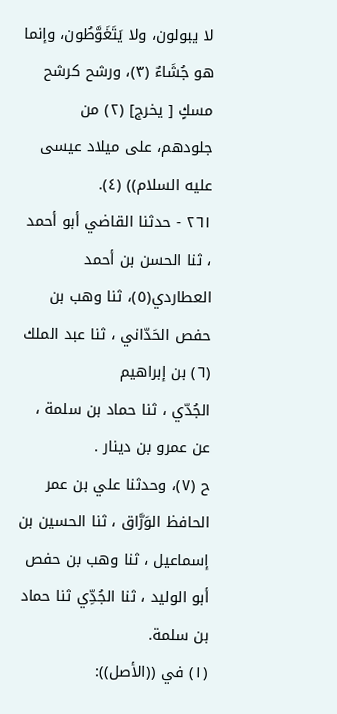لا يبولون، ولا يَتَغَوَّطُون، وإنما هو جُشَاءٌ (٣)، ورشح كرشح
مسكٍ [ يخرج] (٢) من جلودهم، على ميلاد عيسى عليه السلام)) (٤).
٢٦١ - حدثنا القاضي أبو أحمد ، ثنا الحسن بن أحمد
العطاردي(٥)، ثنا وهب بن حفص الحَدّاني ، ثنا عبد الملك (٦) بن إبراهيم
الجُدّي ، ثنا حماد بن سلمة ، عن عمرو بن دينار .
ح (٧)، وحدثنا علي بن عمر الحافظ الوَرَّاق ، ثنا الحسين بن
إسماعيل ، ثنا وهب بن حفص أبو الوليد ، ثنا الجُدِّي ثنا حماد بن سلمة.
(١) في ((الأصل)):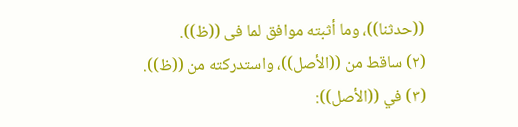((حدثنا))، وما أثبته موافق لما فى ((ظ)).
(٢) ساقط من ((الأصل))، واستدركته من ((ظ)).
(٣) في ((الأصل)):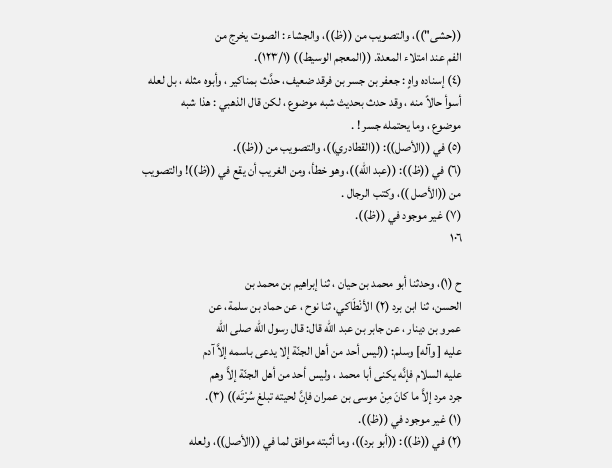((حشى"))، والتصويب من ((ظ))، والجشاء : الصوت يخرج من
الفم عند امتلاء المعدة. ((المعجم الوسيط)) (١٢٣/١).
(٤) إسناده واهٍ : جعفر بن جسر بن فرقد ضعيف، حدَّث بمناكير ، وأبوه مثله ، بل لعله
أسوأ حالاً منه ، وقد حدث بحديث شبه موضوع ، لكن قال الذهبي : هذا شبه
موضوع ، وما يحتمله جسر ! .
(٥) في ((الأصل)): ((القطادري))، والتصويب من ((ظ)).
(٦) في ((ظ)): ((عبد الله))، وهو خطأ، ومن الغريب أن يقع في ((ظ))! والتصويب
من ((الأصل ))، وكتب الرجال .
(٧) غير موجود في ((ظ)).
١٠٦

ح (١)، وحدثنا أبو محمد بن حيان ، ثنا إبراهيم بن محمد بن
الحسن، ثنا ابن برد (٢) الأنْطَاكي، ثنا نوح ، عن حماد بن سلمة، عن
عمرو بن دينار ، عن جابر بن عبد الله قال: قال رسول الله صلى الله
عليه [ وآله] وسلم: ((ليس أحد من أهل الجنّة إلا يدعى باسمه إلاَّ آدم
عليه السلام فإنَّه يكنى أبا محمد ، وليس أحد من أهل الجنّة إلاَّ وهم
جرد مرد إلاَّ ما كانَ مِنْ موسى بن عمران فإنَّ لحيته تبلغ سُرْتَه)) (٣).
(١) غير موجود في ((ظ)).
(٢) في ((ظ)): ((أبو برد))، وما أثبته موافق لما في ((الأصل))، ولعله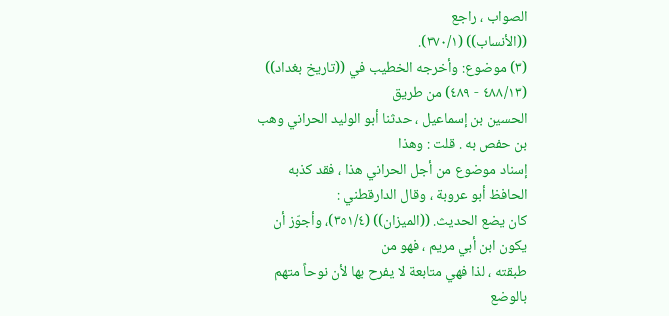الصواب ، راجع
((الأنساب)) (٣٧٠/١).
(٣) موضوع: وأخرجه الخطيب في ((تاريخ بغداد)) (٤٨٨/١٣ - ٤٨٩) من طريق
الحسين بن إسماعيل ، حدثنا أبو الوليد الحراني وهب بن حفص به . قلت : وهذا
إسناد موضوع من أجل الحراني هذا ، فقد كذبه الحافظ أبو عروبة ، وقال الدارقطني :
كان يضع الحديث. ((الميزان)) (٣٥١/٤)، وأجوّز أن يكون ابن أبي مريم ، فهو من
طبقته ، لذا فهي متابعة لا يفرح بها لأن نوحاً متهم بالوضع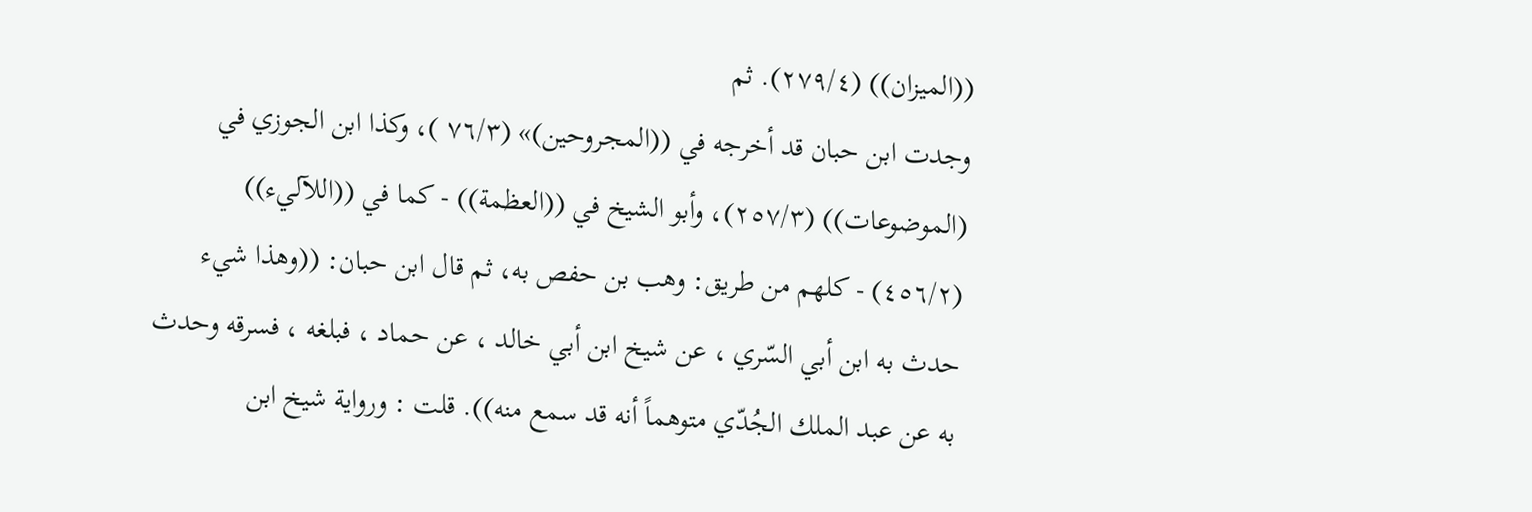((الميزان)) (٢٧٩/٤). ثم
وجدت ابن حبان قد أخرجه في ((المجروحين)» (٧٦/٣ )، وكذا ابن الجوزي في
(الموضوعات)) (٢٥٧/٣)، وأبو الشيخ في ((العظمة)) - كما في ((اللآليء))
(٤٥٦/٢) - كلهم من طريق: وهب بن حفص به، ثم قال ابن حبان: ((وهذا شيء
حدث به ابن أبي السّري ، عن شيخ ابن أبي خالد ، عن حماد ، فبلغه ، فسرقه وحدث
به عن عبد الملك الجُدّي متوهماً أنه قد سمع منه)). قلت : ورواية شيخ ابن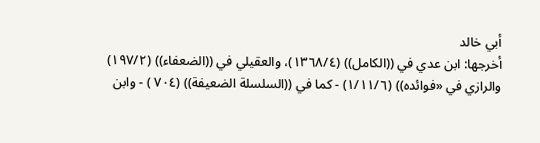أبي خالد
أخرجها: ابن عدي في ((الكامل)) (١٣٦٨/٤)، والعقيلي في ((الضعفاء)) (١٩٧/٢)
والرازي في «فوائده)) (١/١١/٦) - كما في ((السلسلة الضعيفة)) (٧٠٤ ) - وابن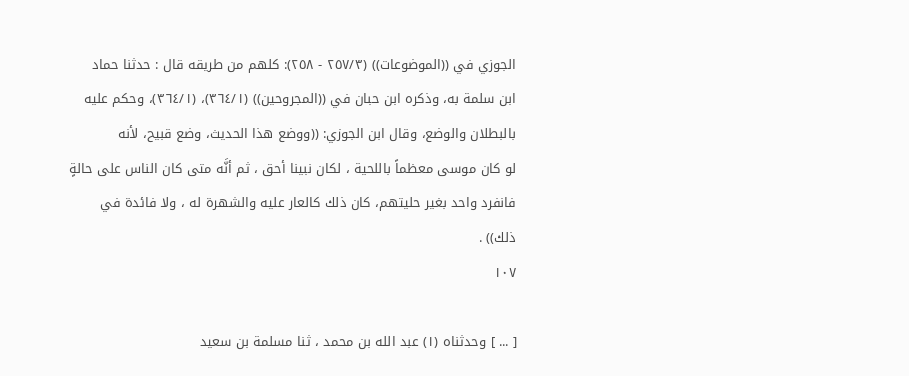الجوزي في ((الموضوعات)) (٢٥٧/٣ - ٢٥٨): كلهم من طريقه قال : حدثنا حماد
ابن سلمة به، وذكره ابن حبان في ((المجروحين)) (٣٦٤/١)، (٣٦٤/١)، وحكم عليه
بالبطلان والوضع، وقال ابن الجوزي: ((ووضع هذا الحديث، وضع قبيح، لأنه
لو كان موسى معظماً باللحية ، لكان نبينا أحق ، ثم أنَّه متى كان الناس على حالةٍ
فانفرد واحد بغير حليتهم، كان ذلك كالعار عليه والشهرة له ، ولا فائدة في
ذلك)) .
١٠٧

[ ... ] وحدثناه (١) عبد الله بن محمد ، ثنا مسلمة بن سعيد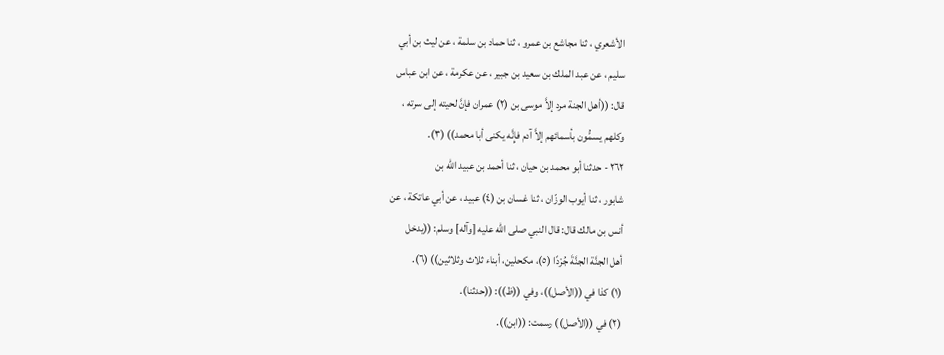الأشعري ، ثنا مجاشع بن عمرو ، ثنا حماد بن سلمة ، عن ليث بن أبي
سليم ، عن عبد الملك بن سعيد بن جبير ، عن عكرمة ، عن ابن عباس
قال: ((أهل الجنة مرد إلاَّ موسى بن (٢) عمران فإنَّ لحيته إلى سرته ،
وكلهم يسمُّون بأسمائهم إلاَّ آدم فإِنَّه يكنى أبا محمد)) (٣).
٢٦٢ - حدثنا أبو محمد بن حيان ، ثنا أحمد بن عبيد الله بن
شابور ، ثنا أيوب الوزّان ، ثنا غسان بن (٤) عبيد ، عن أبي عاتكة ، عن
أنس بن مالك قال: قال النبي صلى الله عليه [وآله] وسلم: ((يدخل
أهل الجنَّة الجنَّةَ جُرْدًا (٥)، مكحلين، أبناء ثلاث وثلاثين)) (٦).
(١) كذا في ((الأصل))، وفي ((ظ)): ((حدثنا).
(٢) في ((الأصل)) رسمت: ((ابن)).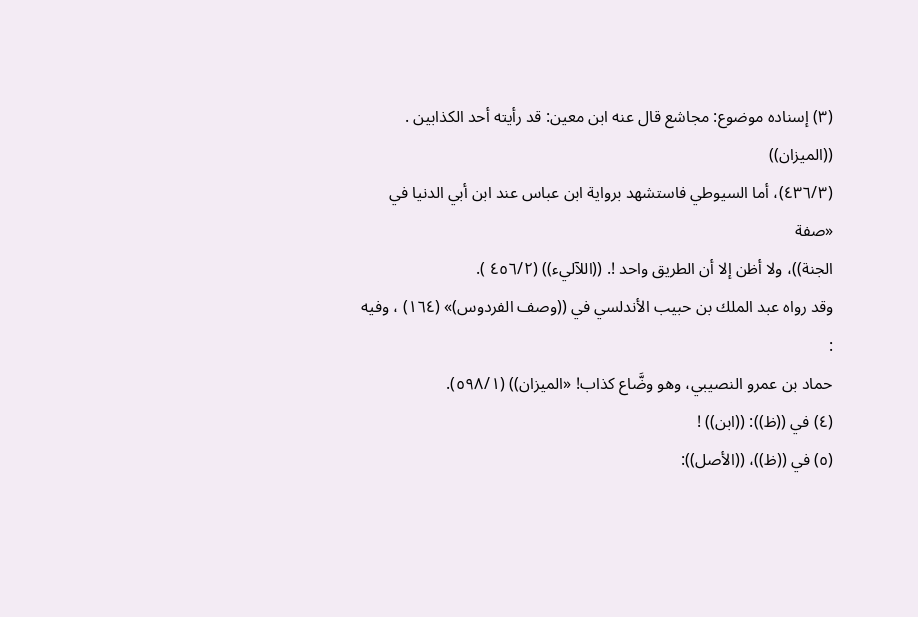(٣) إسناده موضوع: مجاشع قال عنه ابن معين: قد رأيته أحد الكذابين . ((الميزان))
(٤٣٦/٣)، أما السيوطي فاستشهد برواية ابن عباس عند ابن أبي الدنيا في «صفة
الجنة))، ولا أظن إلا أن الطريق واحد !. ((اللآليء)) (٤٥٦/٢ ).
وقد رواه عبد الملك بن حبيب الأندلسي في ((وصف الفردوس)» (١٦٤) ، وفيه :
حماد بن عمرو النصيبي، وهو وضَّاع كذاب! «الميزان)) (٥٩٨/١).
(٤) في ((ظ)): ((ابن)) !
(٥) في ((ظ))، ((الأصل)):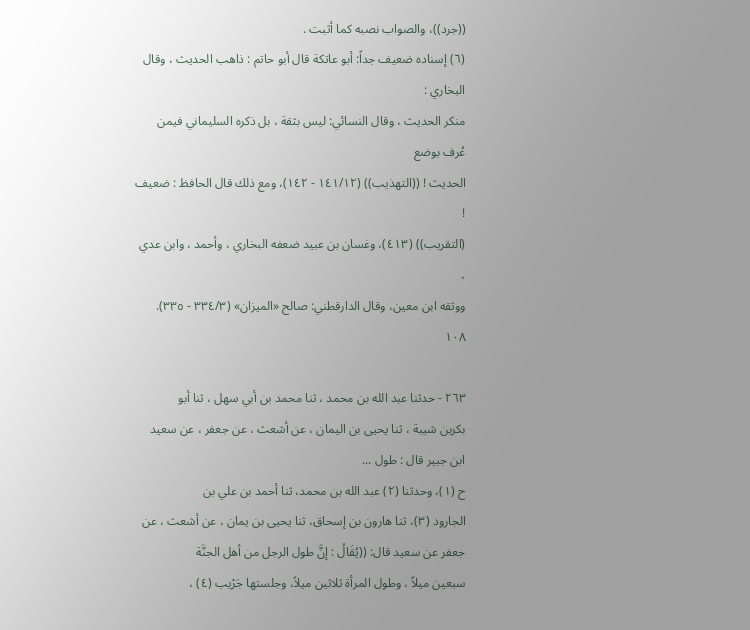((جرد))، والصواب نصبه كما أثبت .
(٦) إسناده ضعيف جداً: أبو عاتكة قال أبو حاتم : ذاهب الحديث ، وقال البخاري :
منكر الحديث ، وقال النسائي: ليس بثقة ، بل ذكره السليماني فيمن عُرف بوضع
الحديث ! ((التهذيب)) (١٤١/١٢ - ١٤٢)، ومع ذلك قال الحافظ : ضعيف !
(التقريب)) (٤١٣)، وغسان بن عبيد ضعفه البخاري ، وأحمد ، وابن عدي ،
ووثقه ابن معين، وقال الدارقطني: صالح «الميزان» (٣٣٤/٣ - ٣٣٥).
١٠٨

٢٦٣ - حدثنا عبد الله بن محمد ، ثنا محمد بن أبي سهل ، ثنا أبو
بكربن شيبة ، ثنا يحيى بن اليمان ، عن أشعث ، عن جعفر ، عن سعيد
ابن جبير قال : طول ...
ح (١)، وحدثنا (٢) عبد الله بن محمد، ثنا أحمد بن علي بن
الجارود (٣)، ثنا هارون بن إسحاق، ثنا يحيى بن يمان ، عن أشعث ، عن
جعفر عن سعيد قال: ((يُقَالُ : إنَّ طول الرجل من أهل الجنَّة
سبعين ميلاً ، وطول المرأة ثلاثين ميلاً، وجلستها جَرْيب (٤) ،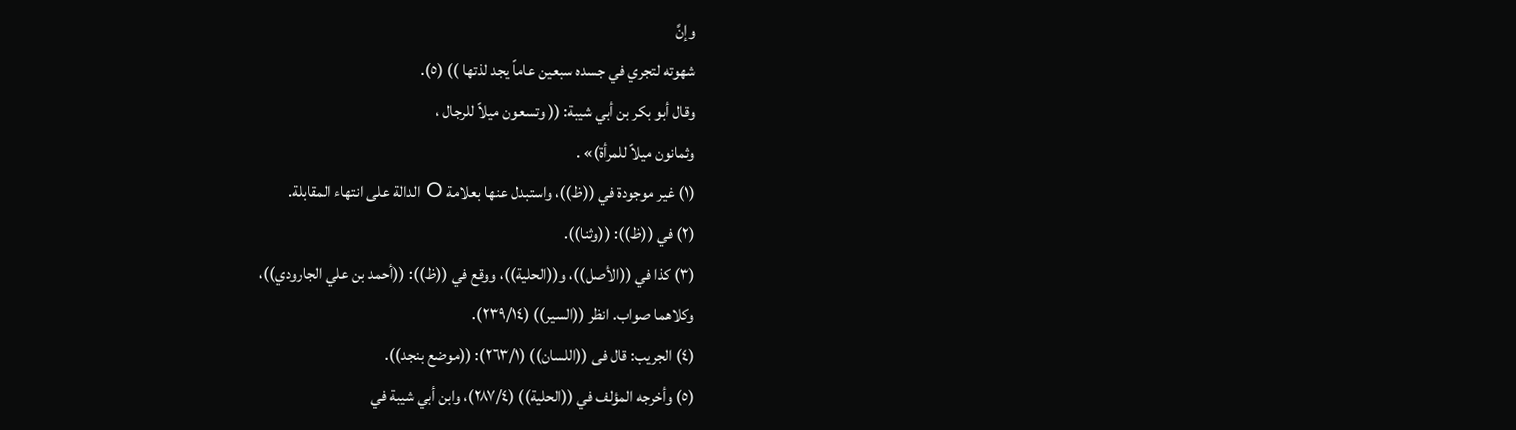وإنَّ
شهوته لتجري في جسده سبعين عاماً يجد لذتها )) (٥).
وقال أبو بكر بن أبي شيبة: (( وتسعون ميلاً للرجال ،
وثمانون ميلاً للمرأة)» .
(١) غير موجودة في ((ظ))، واستبدل عنها بعلامة O الدالة على انتهاء المقابلة.
(٢) في ((ظ)): ((وثنا)).
(٣) كذا في ((الأصل))، و((الحلية))، ووقع في ((ظ)): ((أحمد بن علي الجارودي))،
وكلاهما صواب. انظر ((السير)) (٢٣٩/١٤).
(٤) الجريب: قال فى ((اللسان)) (٢٦٣/١): ((موضع بنجد)).
(٥) وأخرجه المؤلف في ((الحلية)) (٢٨٧/٤)، وابن أبي شيبة في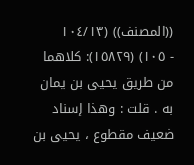((المصنف)) (١٠٤/١٣
- ١٠٥) (١٥٨٢٩): كلاهما من طريق يحيى بن يمان به . قلت : وهذا إسناد
ضعيف مقطوع ، يحيى بن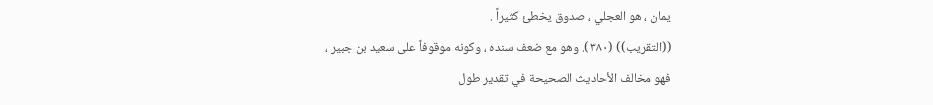يمان ، هو العجلي ، صدوق يخطئ كثيراً .
((التقريب)) (٣٨٠). وهو مع ضعف سنده ، وكونه موقوفاً على سعيد بن جبير ،
فهو مخالف الأحاديث الصحيحة في تقدير طول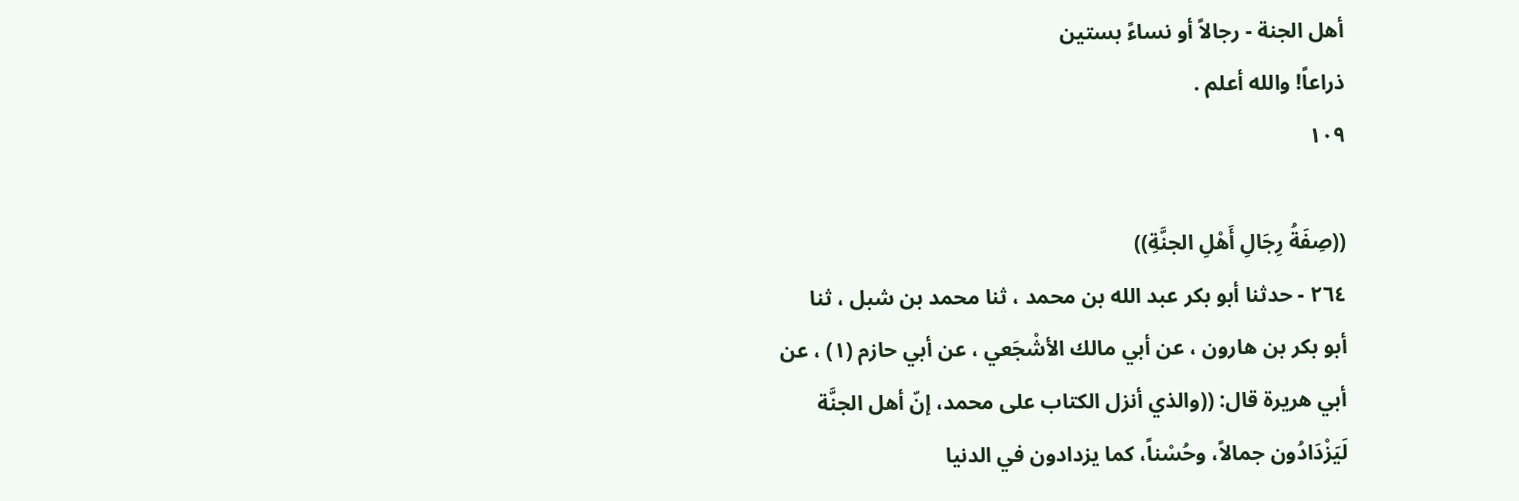أهل الجنة - رجالاً أو نساءً بستين
ذراعاً! والله أعلم .
١٠٩

((صِفَةُ رِجَالِ أَهْلِ الجنَّةِ))
٢٦٤ - حدثنا أبو بكر عبد الله بن محمد ، ثنا محمد بن شبل ، ثنا
أبو بكر بن هارون ، عن أبي مالك الأشْجَعي ، عن أبي حازم (١) ، عن
أبي هريرة قال: ((والذي أنزل الكتاب على محمد، إنّ أهل الجنَّة
لَيَزْدَادُون جمالاً، وحُسْناً، كما يزدادون في الدنيا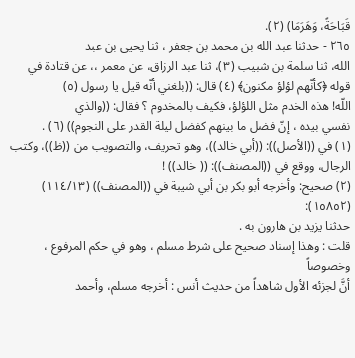قَبَاحَةً، وَهَرَمَا) (٢).
٢٦٥ - حدثنا عبد الله بن محمد بن جعفر ، ثنا يحيى بن عبد
الله، ثنا سلمة بن شبيب (٣)، ثنا عبد الرزاق، عن معمر ،، عن قتادة في
قوله ﴿كأنّهم لؤلؤ مكنون﴾ (٤) قال: ((بلغني أنّه قيل يا رسول (٥)
اللّه! هذه الخدم مثل اللؤلؤ، فكيف بالمخدوم ؟ فقال: ((والذي
نفسي بيده ، إنّ فضل ما بينهم كفضل ليلة القدر على النجوم)) (٦) .
(١) في ((الأصل)): ((أبي خالد))، وهو تحريف، والتصويب من ((ظ))، وكتب
الرجال، ووقع في ((المصنف)): (( خالد)) !
(٢) صحيح: وأخرجه أبو بكر بن أبي شيبة في ((المصنف)) (١١٤/١٣) (١٥٨٥٢):
حدثنا يزيد بن هارون به .
قلت : وهذا إسناد صحيح على شرط مسلم ، وهو في حكم المرفوع ، وخصوصاً
أنَّ لجزئه الأول شاهداً من حديث أنس : أخرجه مسلم، وأحمد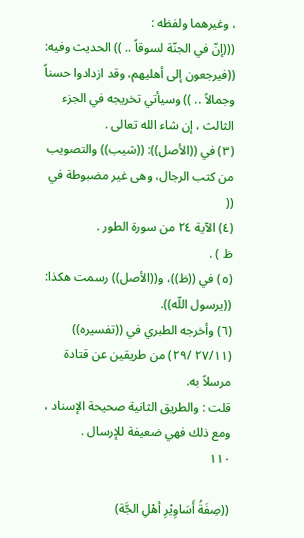، وغيرهما ولفظه :
(((إنّ في الجنّة لسوقاً .. )) الحديث وفيه: ((فيرجعون إلى أهليهم، وقد ازدادوا حسناً
وجمالاً .. )) وسيأتي تخريجه في الجزء الثالث ، إن شاء الله تعالى .
(٣) في ((الأصل)): ((شيب)) والتصويب من كتب الرجال، وهى غير مضبوطة في ((
(٤) الآية ٢٤ من سورة الطور .
ظ ) .
(٥) في ((ظ))، و((الأصل)) رسمت هكذا: ((يرسول اللّه)).
(٦) وأخرجه الطبري في ((تفسيره)) (٢٧/١١ /٢٩) من طريقين عن قتادة مرسلاً به.
قلت : والطريق الثانية صحيحة الإسناد ، ومع ذلك فهي ضعيفة للإرسال .
١١٠

((صِفَةُ أَسَاوِيْرِ أهْلِ الجَّة)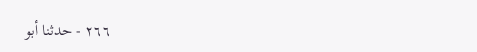٢٦٦ - حدثنا أبو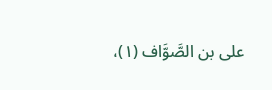على بن الصَّوَّاف (١)،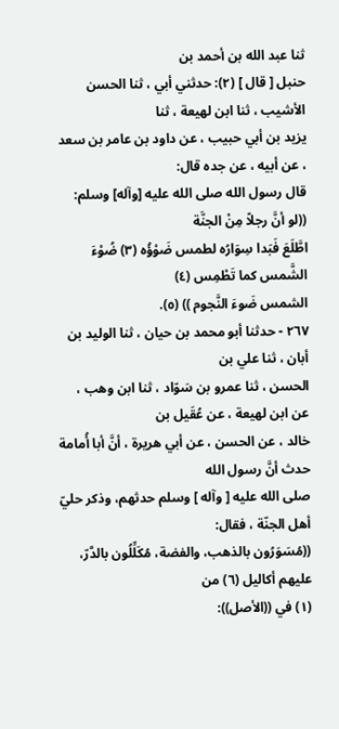ثنا عبد الله بن أحمد بن
حنبل [ قال ] (٢): حدثني أبي ، ثنا الحسن الأشيب ، ثنا ابن لهيعة ، ثنا
يزيد بن أبي حبيب ، عن داود بن عامر بن سعد ، عن أبيه ، عن جده قال:
قال رسول الله صلى الله عليه [وآله] وسلم: ((لو أنَّ رجلاً مِنْ الجنَّة
اطَّلَعَ فَبَدا سِوَارُه لطمس ضَوْؤُه (٣) ضُوْءَ الشَّمس كما تَطْمِس (٤)
الشمس ضَوءَ النَّجوم )) (٥).
٢٦٧ - حدثنا أبو محمد بن حيان ، ثنا الوليد بن أبان ، ثنا علي بن
الحسن ، ثنا عمرو بن سَوّاد ، ثنا ابن وهب ، عن ابن لهيعة ، عن عُقَيل بن
خالد ، عن الحسن ، عن أبي هريرة ، أنَّ أبا أُمامة حدث أنَّ رسول الله
صلى الله عليه [ وآله ] وسلم حدثهم، وذكر حليّ أهل الجنّة ، فقال:
((مُسَوَرُون بالذهب، والفضة، مُكَلِّلُون بالدَّرّ، عليهم أكاليل (٦) من
(١) في ((الأصل)):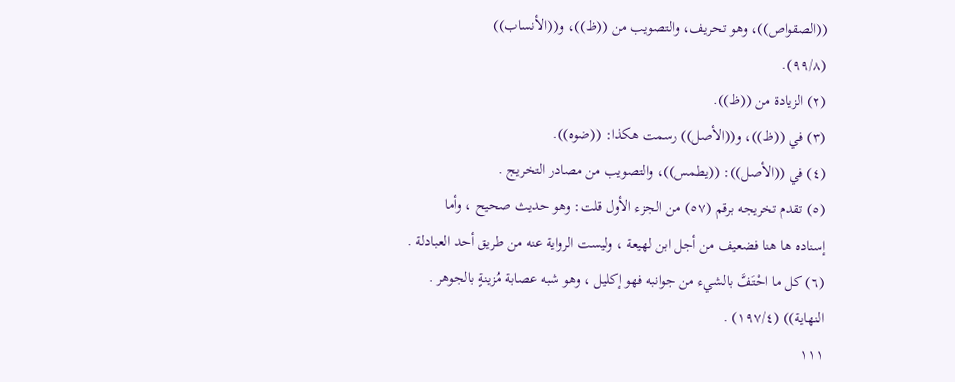((الصقواص))، وهو تحريف، والتصويب من ((ظ))، و((الأنساب))
(٩٩/٨).
(٢) الزيادة من ((ظ)).
(٣) في ((ظ))، و((الأصل)) رسمت هكذا: ((ضوه)).
(٤) في ((الأصل)): ((يطمس))، والتصويب من مصادر التخريج .
(٥) تقدم تخريجه برقم (٥٧) من الجزء الأول قلت: وهو حديث صحيح ، وأما
إسناده ها هنا فضعيف من أجل ابن لهيعة ، وليست الرواية عنه من طريق أحد العبادلة .
(٦) كل ما احْتَفَّ بالشيء من جوانبه فهو إكليل ، وهو شبه عصابة مُزينةٍ بالجوهر .
النهاية)) (١٩٧/٤) .
١١١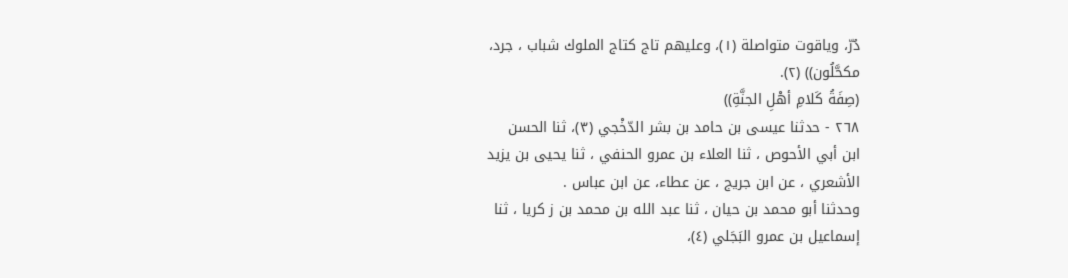دُرّ، وياقوت متواصلة (١)، وعليهم تاج كتاج الملوك شباب ، جرد،
مکحَّلُون)) (٢).
(صِفَةُ كَلامِ أهْلِ الجنَّةِ))
٢٦٨ - حدثنا عيسى بن حامد بن بشر الدّخْجي (٣)، ثنا الحسن
ابن أبي الأحوص ، ثنا العلاء بن عمرو الحنفي ، ثنا يحيى بن يزيد
الأشعري ، عن ابن جريج ، عن عطاء، عن ابن عباس .
وحدثنا أبو محمد بن حیان ، ثنا عبد الله بن محمد بن ز کریا ، ثنا
إسماعيل بن عمرو البَجَلي (٤)،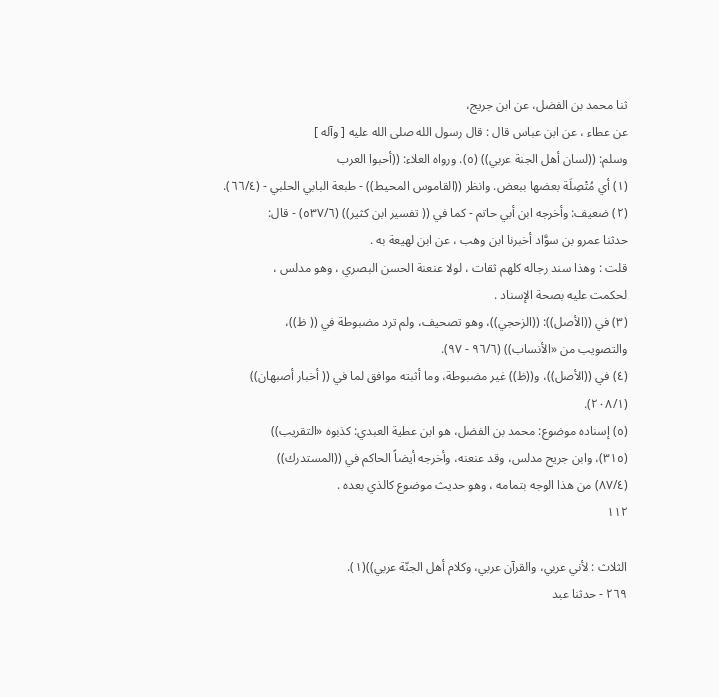ثنا محمد بن الفضل، عن ابن جريج،
عن عطاء ، عن ابن عباس قال : قال رسول الله صلى الله عليه [ وآله ]
وسلم: ((لسان أهل الجنة عربي)) (٥). ورواه العلاء: ((أحبوا العرب
(١) أي مُتْصِلَة بعضها ببعض. وانظر ((القاموس المحيط)) - طبعة البابي الحلبي - (٦٦/٤).
(٢) ضعيف: وأخرجه ابن أبي حاتم - كما في (( تفسير ابن كثير)) (٥٣٧/٦) - قال:
حدثنا عمرو بن سوَّاد أخبرنا ابن وهب ، عن ابن لهيعة به .
قلت : وهذا سند رجاله كلهم ثقات ، لولا عنعنة الحسن البصري ، وهو مدلس ،
لحكمت عليه بصحة الإسناد .
(٣) في ((الأصل)): ((الزحجي))، وهو تصحيف، ولم ترد مضبوطة في (( ظ))،
والتصويب من «الأنساب)) (٩٦/٦ - ٩٧).
(٤) في ((الأصل))، و((ظ)) غير مضبوطة، وما أثبته موافق لما في (( أخبار أصبهان))
(٢٠٨/١).
(٥) إسناده موضوع: محمد بن الفضل، هو ابن عطية العبدي: كذبوه «التقريب))
(٣١٥)، وابن جريح مدلس، وقد عنعنه، وأخرجه أيضاً الحاكم في ((المستدرك))
(٨٧/٤) من هذا الوجه بتمامه ، وهو حديث موضوع كالذي بعده .
١١٢

الثلاث : لأني عربي، والقرآن عربي، وكلام أهل الجنّة عربي))(١).
٢٦٩ - حدثنا عبد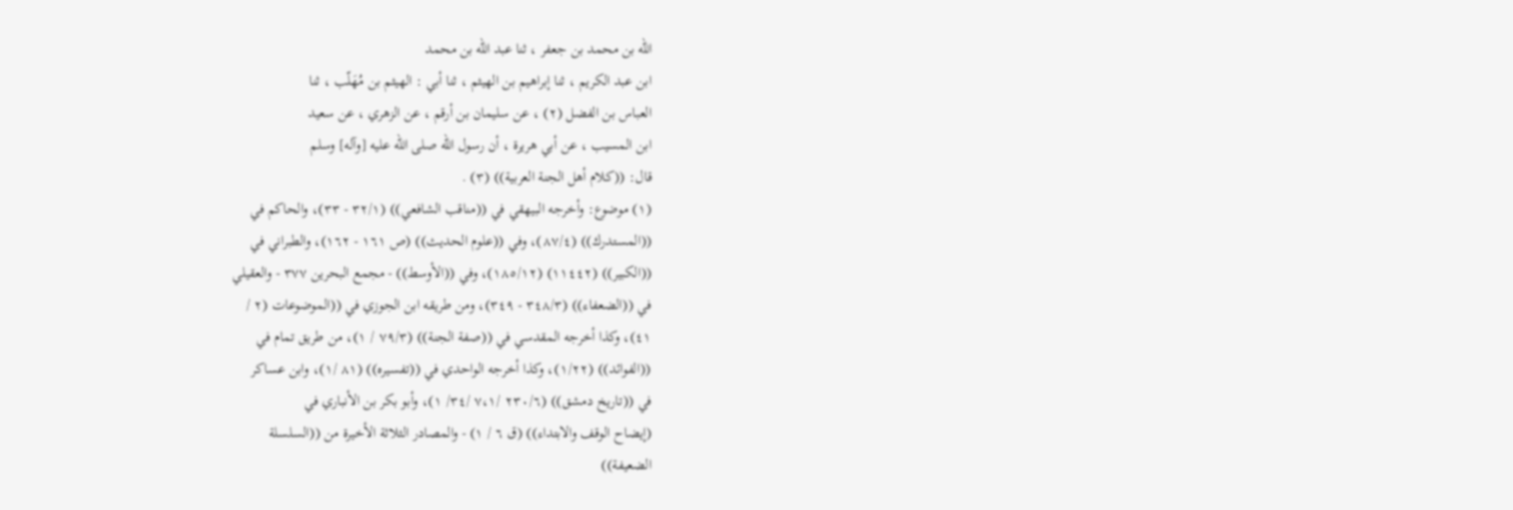الله بن محمد بن جعفر ، ثنا عبد الله بن محمد
ابن عبد الكريم ، ثنا إبراهيم بن الهيثم ، ثنا أبي : الهيثم بن مُهَلّب ، ثنا
العباس بن الفضل (٢) ، عن سليمان بن أرقم ، عن الزهري ، عن سعيد
ابن المسيب ، عن أبي هريرة ، أن رسول الله صلى الله عليه [وآله] وسلم
قال: ((كلام أهل الجنة العربية)) (٣) .
(١) موضوع: وأخرجه البيهقي في ((مناقب الشافعي)) (٣٢/١ - ٣٣)، والحاكم في
((المستدرك)) (٨٧/٤)، وفي ((علوم الحديث)) (ص ١٦١ - ١٦٢)، والطبراني في
((الكبير)) (١١٤٤٢) (١٨٥/١٢)، وفي ((الأوسط)) - مجمع البحرين ٣٧٧ - والعقيلي
في ((الضعفاء)) (٣٤٨/٣ - ٣٤٩)، ومن طريقه ابن الجوزي في ((الموضوعات (٢ /
٤١)، وكذا أخرجه المقدسي في ((صفة الجنة)) (٧٩/٣ / ١)، من طريق تمام في
((الفوائد)) (١/٢٢)، وكذا أخرجه الواحدي في ((تفسيره)) (٨١ /١)، وابن عساكر
في ((تاريخ دمشق)) (٢٣٠/٦ /٧،١ /٣٤/ ١)، وأبو بكر بن الأنباري في
(إيضاح الوقف والابتداء)) (ق ٦ / ١) - والمصادر الثلاثة الأخيرة من ((السلسلة
الضعيفة))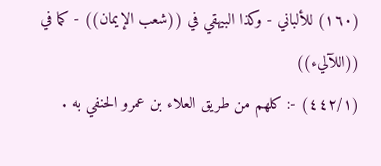(١٦٠) للألباني - وكذا البيهقي في ((شعب الإيمان)) - كما في ((اللآليء))
(٤٤٢/١) -: كلهم من طريق العلاء بن عمرو الحنفي به .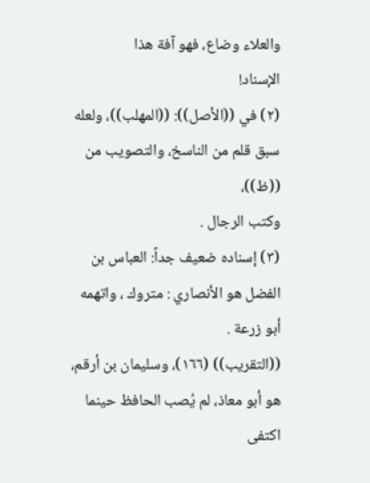والعلاء وضاع، فهو آفة هذا
الإسناد!
(٢) في ((الأصل)): ((المهلب))، ولعله سبق قلم من الناسخ، والتصويب من ((ظ))،
وكتب الرجال .
(٣) إسناده ضعيف جداً: العباس بن الفضل هو الأنصاري : متروك ، واتهمه أبو زرعة .
((التقريب)) (١٦٦)، وسليمان بن أرقم، هو أبو معاذ، لم يُصب الحافظ حينما اكتفى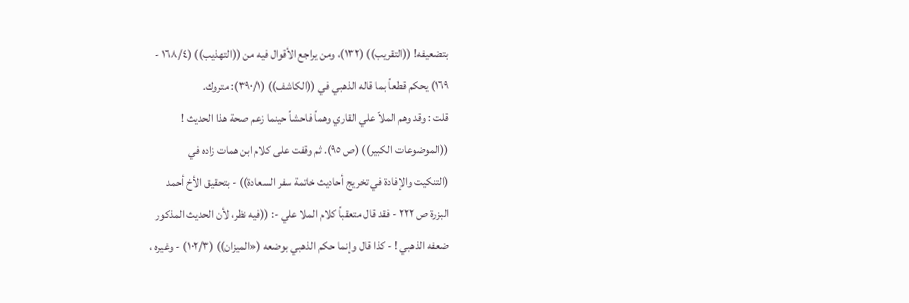بتضعيفه! ((التقريب)) (١٣٢)، ومن يراجع الأقوال فيه من ((التهذيب)) (١٦٨/٤ -
١٦٩) يحكم قطعاً بما قاله الذهبي في ((الكاشف)) (٣٩٠/١): متروك.
قلت : وقد وهم الملاّ علي القاري وهماً فاحشاً حينما زعم صحة هذا الحديث !
((الموضوعات الكبير)) (ص ٩٥). ثم وقفت على كلام ابن همات زاده في
(التنكيت والإفادة في تخريج أحاديث خاتمة سفر السعادة)) - بتحقيق الأخ أحمد
البزرة ص ٢٢٢ - فقد قال متعقباً كلام الملا علي -: ((فيه نظر، لأن الحديث المذكور
ضعفه الذهبي ! - كذا قال وإنما حكم الذهبي بوضعه («الميزان)) (١٠٢/٣) - وغيره ،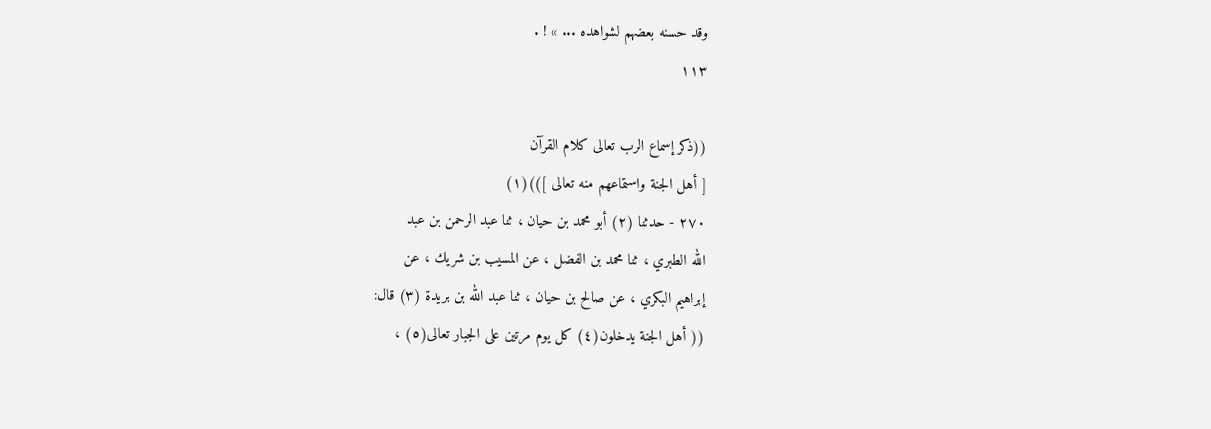وقد حسنه بعضهم لشواهده ... » ! .
١١٣

((ذكر إسماع الرب تعالى كلام القرآن
[ أهل الجنة واستماعهم منه تعالى ]))(١)
٢٧٠ - حدثنا (٢) أبو محمد بن حيان ، ثنا عبد الرحمن بن عبد
الله الطبري ، ثنا محمد بن الفضل ، عن المسيب بن شريك ، عن
إبراهيم البكري ، عن صالح بن حيان ، ثنا عبد الله بن بريدة (٣) قال:
(( أهل الجنة يدخلون(٤) كل يوم مرتين على الجبار تعالى(٥) ،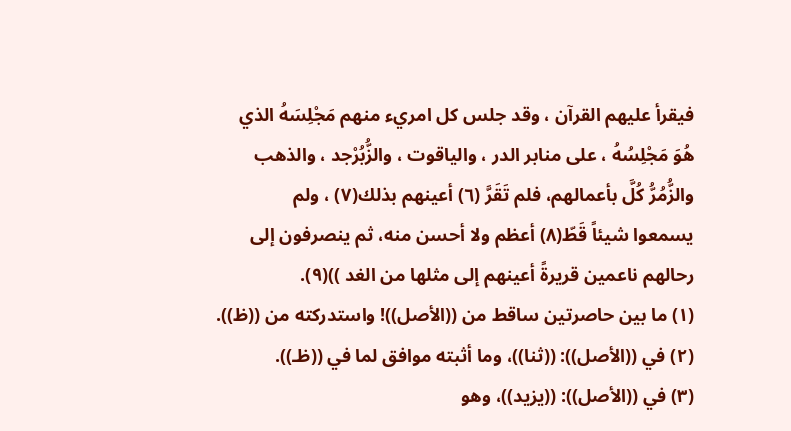فيقرأ عليهم القرآن ، وقد جلس كل امريء منهم مَجْلِسَهُ الذي
هُوَ مَجْلِسُهُ ، على منابر الدر ، والياقوت ، والزُّبُرْجد ، والذهب
والزُّمُرُّ كُلَّ بأعمالهم، فلم تَقَرَّ (٦) أعينهم بذلك(٧) ، ولم
يسمعوا شيئاً قَطّ(٨) أعظم ولا أحسن منه، ثم ينصرفون إلى
رحالهم ناعمين قريرةً أعينهم إلى مثلها من الغد ))(٩).
(١) ما بين حاصرتين ساقط من ((الأصل))! واستدركته من ((ظ)).
(٢) في ((الأصل)): ((ثنا))، وما أثبته موافق لما في ((ظـ)).
(٣) في ((الأصل)): ((يزيد))، وهو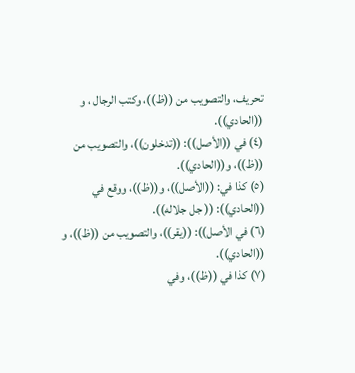تحريف، والتصويب من ((ظ))، وكتب الرجال ، و
((الحادي)).
(٤) في ((الأصل)): ((تدخلون))، والتصويب من ((ظ))، و((الحادي)).
(٥) كذا في: ((الأصل))، و((ظ))، ووقع في ((الحادي)): (( جل جلاله)).
(٦) في الأصل)): ((يقر))، والتصويب من ((ظ))، و ((الحادي)).
(٧) كذا في ((ظ))، وفي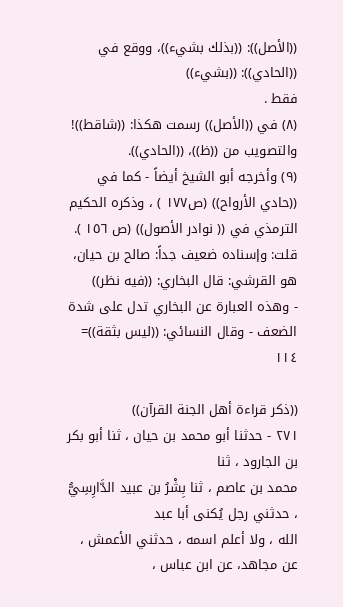((الأصل)): ((بذلك بشيء))، ووقع في ((الحادي)): ((بشيء))
فقط .
(٨) في ((الأصل)) رسمت هكذا: ((شاقط))! والتصويب من ((ظ))، ((الحادي)).
(٩) وأخرجه أبو الشيخ أيضاً - كما في ((حادي الأرواح)) (ص١٧٧ ) ، وذكره الحكيم
الترمذي في (( نوادر الأصول)) (ص ١٥٦ ).
قلت: وإسناده ضعيف جداً: صالح بن حيان، هو القرشي: قال البخاري: ((فيه نظر))
- وهذه العبارة عن البخاري تدل على شدة الضعف - وقال النسائي: ((ليس بثقة))=
١١٤

((ذكر قراءة أهل الجنة القرآن))
٢٧١ - حدثنا أبو محمد بن حيان ، ثنا أبو بكر بن الجارود ، ثنا
محمد بن عاصم ، ثنا بِشْرُ بن عبيد الدَّارِسِيُّ ، حدثني رجل يُكنى أبا عبد
الله ، ولا أعلم اسمه ، حدثني الأعمش ، عن مجاهد، عن ابن عباس ،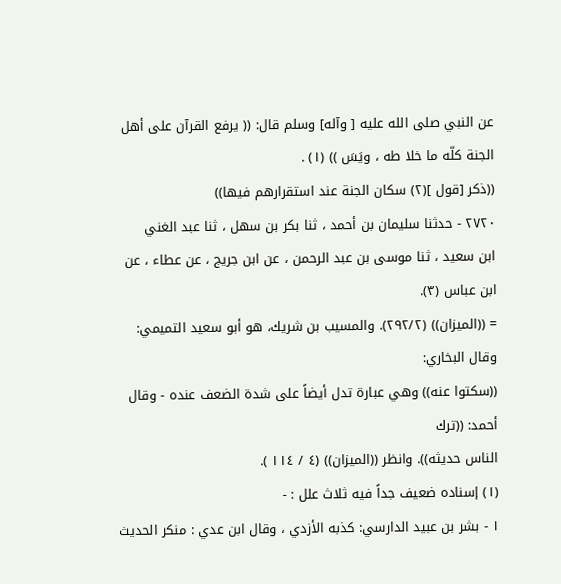عن النبي صلى الله عليه [ وآله] وسلم قال: (( يرفع القرآن على أهل
الجنة كلّه ما خلا طه ، ويَسَ )) (١) .
((ذكر [قول ](٢) سكان الجنة عند استقرارهم فيها))
٢٧٢٠ - حدثنا سليمان بن أحمد ، ثنا بكر بن سهل ، ثنا عبد الغني
ابن سعيد ، ثنا موسى بن عبد الرحمن ، عن ابن جريج ، عن عطاء ، عن
ابن عباس (٣).
= ((الميزان)) (٢٩٢/٢). والمسيب بن شريك، هو أبو سعيد التميمي: وقال البخاري:
((سكتوا عنه)) وهي عبارة تدل أيضاً على شدة الضعف عنده - وقال أحمد: ((ترك
الناس حديثه)). وانظر ((الميزان)) (٤ / ١١٤ ).
(١) إسناده ضعيف جداً فيه ثلاث علل : -
١ - بشر بن عبيد الدارسي: كذبه الأزدي ، وقال ابن عدي : منكر الحديث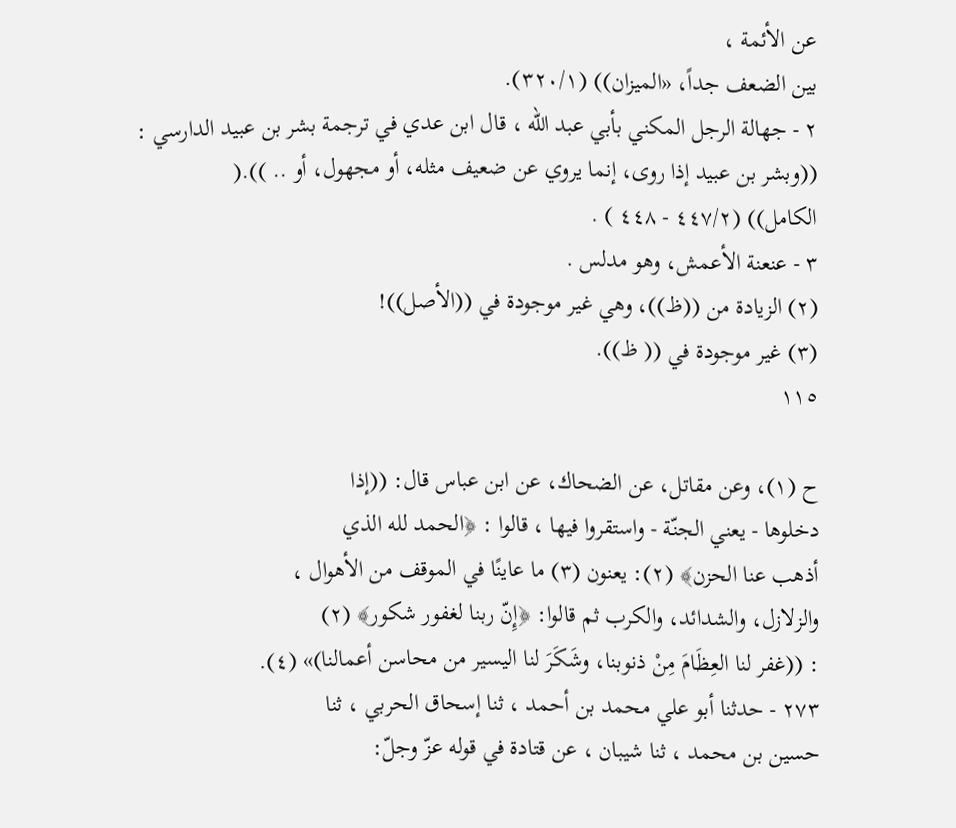عن الأئمة ،
بين الضعف جداً، «الميزان)) (٣٢٠/١).
٢ - جهالة الرجل المكني بأبي عبد الله ، قال ابن عدي في ترجمة بشر بن عبيد الدارسي :
((وبشر بن عبيد إذا روى، إنما يروي عن ضعيف مثله، أو مجهول، أو .. )).(
الكامل)) (٤٤٧/٢ - ٤٤٨ ) .
٣ - عنعنة الأعمش، وهو مدلس .
(٢) الزيادة من ((ظ))، وهي غير موجودة في ((الأصل))!
(٣) غير موجودة في (( ظ)).
١١٥

ح (١)، وعن مقاتل، عن الضحاك، عن ابن عباس قال: ((إذا
دخلوها - يعني الجنّة - واستقروا فيها ، قالوا : ﴿الحمد لله الذي
أذهب عنا الحزن﴾ (٢): يعنون (٣) ما عاينًا في الموقف من الأهوال ،
والزلازل، والشدائد، والكرب ثم قالوا: ﴿إِنّ ربنا لغفور شكور﴾ (٢)
: ((غفر لنا العِظَامَ مِنْ ذنوبنا، وشَكَرَ لنا اليسير من محاسن أعمالنا)» (٤).
٢٧٣ - حدثنا أبو علي محمد بن أحمد ، ثنا إسحاق الحربي ، ثنا
حسين بن محمد ، ثنا شيبان ، عن قتادة في قوله عزّ وجلّ: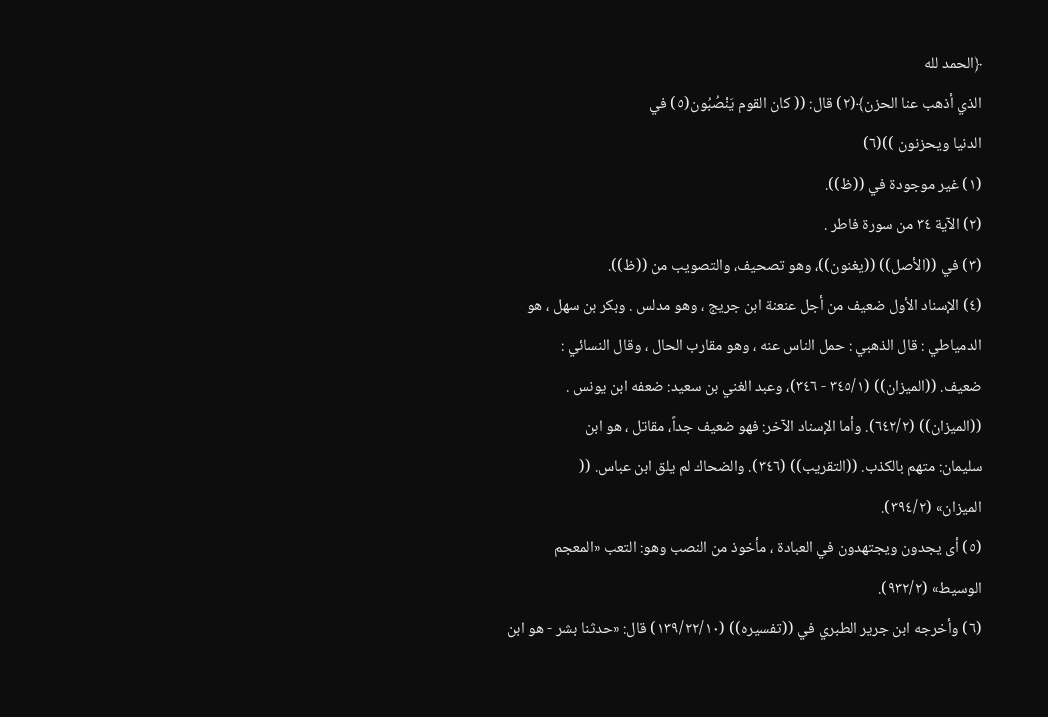﴿الحمد لله
الذي أذهب عنا الحزن﴾(٢) قال: (( كان القوم يَنْصُبُون(٥) في
الدنیا ویحزنون ))(٦)
(١) غير موجودة في ((ظ)).
(٢) الآية ٣٤ من سورة فاطر .
(٣) في ((الأصل)) ((يغنون))، وهو تصحيف، والتصويب من ((ظ)).
(٤) الإسناد الأول ضعيف من أجل عنعنة ابن جريج ، وهو مدلس . وبكر بن سهل ، هو
الدمياطي : قال الذهبي : حمل الناس عنه ، وهو مقارب الحال ، وقال النسائي :
ضعيف. ((الميزان)) (٣٤٥/١ - ٣٤٦)، وعبد الغني بن سعيد: ضعفه ابن يونس .
((الميزان)) (٦٤٢/٢). وأما الإسناد الآخر: فهو ضعيف جداً، مقاتل ، هو ابن
سليمان: متهم بالكذب. ((التقريب)) (٣٤٦). والضحاك لم يلق ابن عباس. ((
الميزان» (٣٩٤/٢).
(٥) أى يجدون ويجتهدون في العبادة ، مأخوذ من النصب وهو: التعب «المعجم
الوسيط» (٩٣٢/٢).
(٦) وأخرجه ابن جرير الطبري في ((تفسيره)) (١٣٩/٢٢/١٠) قال: «حدثنا بشر - هو ابن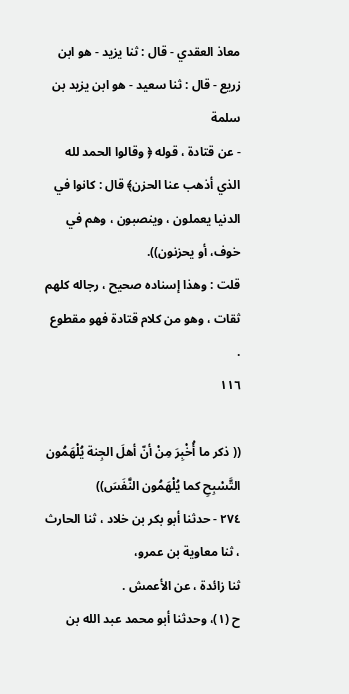معاذ العقدي - قال : ثنا يزيد - هو ابن زريع - قال : ثنا سعيد - هو ابن يزيد بن سلمة
- عن قتادة ، قوله ﴿ وقالوا الحمد لله الذي أذهب عنا الحزن﴾ قال : كانوا في
الدنيا يعملون ، وينصبون ، وهم في خوف، أو يحزنون)).
قلت : وهذا إسناده صحيح ، رجاله كلهم ثقات ، وهو من كلام قتادة فهو مقطوع .
١١٦

(( ذكر ما أُخْبِرَ مِنْ أنّ أهلَ الجِنة يُلْهَمُون
التَّسْبِحِ كما يُلْهَمُون النَّفَسَ))
٢٧٤ - حدثنا أبو بكر بن خلاد ، ثنا الحارث ، ثنا معاوية بن عمرو،
ثنا زائدة ، عن الأعمش .
ح (١)، وحدثنا أبو محمد عبد الله بن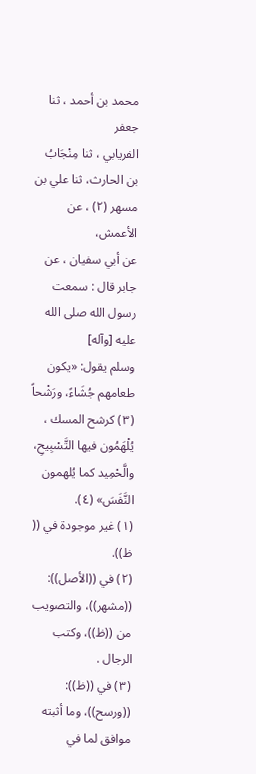محمد بن أحمد ، ثنا جعفر
الفريابي ، ثنا مِنْجَابُ بن الحارث، ثنا علي بن مسهر (٢) ، عن الأعمش،
عن أبي سفيان ، عن جابر قال : سمعت رسول الله صلى الله عليه [وآله]
وسلم يقول: «يكون طعامهم جُشَاءً، ورَشْحاً (٣) كرشح المسك ،
يُلْهَمُون فيها التَّسْبِيحِ، والَّحْمِيد كما يُلهمون النَّفَسَ» (٤).
(١) غير موجودة في (( ظ)).
(٢) في ((الأصل)): ((مشهر))، والتصويب من ((ظ))، وكتب الرجال .
(٣) في ((ظ)): ((ورسح))، وما أثبته موافق لما في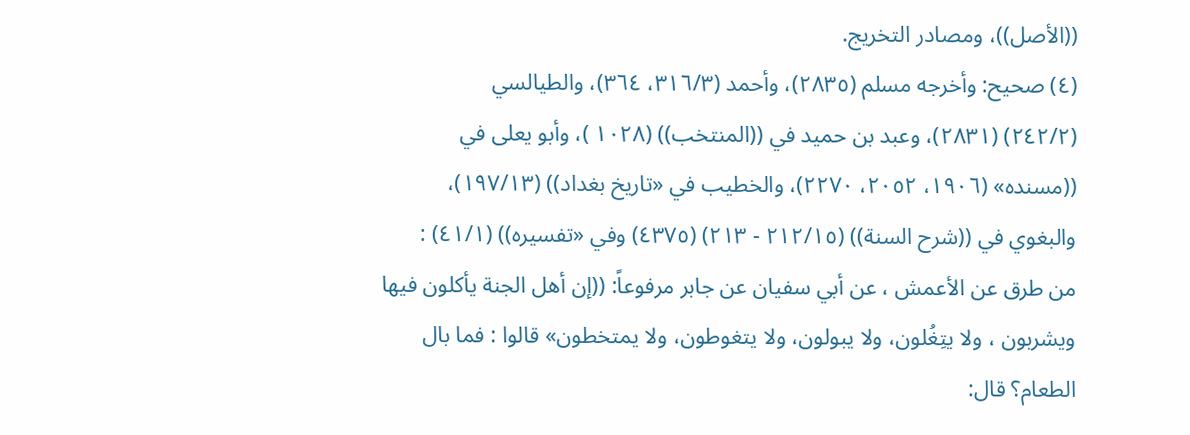((الأصل))، ومصادر التخريج.
(٤) صحيح: وأخرجه مسلم (٢٨٣٥)، وأحمد (٣١٦/٣، ٣٦٤)، والطيالسي
(٢٤٢/٢) (٢٨٣١)، وعبد بن حميد في ((المنتخب)) (١٠٢٨ )، وأبو يعلى في
((مسنده» (١٩٠٦، ٢٠٥٢، ٢٢٧٠)، والخطيب في «تاريخ بغداد)) (١٩٧/١٣)،
والبغوي في ((شرح السنة)) (٢١٢/١٥ - ٢١٣) (٤٣٧٥) وفي «تفسيره)) (٤١/١) :
من طرق عن الأعمش ، عن أبي سفيان عن جابر مرفوعاً: ((إن أهل الجنة يأكلون فيها
ويشربون ، ولا يتِغُلون، ولا يبولون، ولا يتغوطون، ولا يمتخطون» قالوا : فما بال
الطعام؟ قال: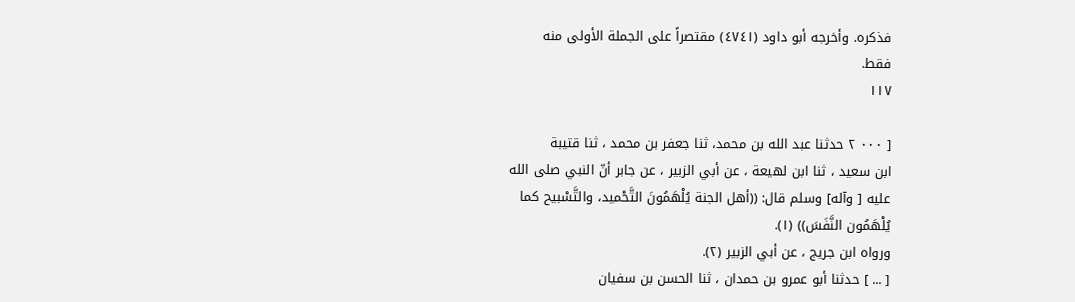فذكره. وأخرجه أبو داود (٤٧٤١) مقتصراً على الجملة الأولى منه
فقط.
١١٧

[ ٠٠٠ ٢ حدثنا عبد الله بن محمد، ثنا جعفر بن محمد ، ثنا قتيبة
ابن سعيد ، ثنا ابن لهيعة ، عن أبي الزبير ، عن جابر أنّ النبي صلى الله
عليه [ وآله] وسلم قال: ((أهل الجنة يُلْهَمُونَ التَّحْميد، والتَّسْبيح كما
يُلْهَمُون النَّفَسَ)) (١).
ورواه ابن جريج ، عن أبي الزبير (٢).
[ ... ] حدثنا أبو عمرو بن حمدان ، ثنا الحسن بن سفيان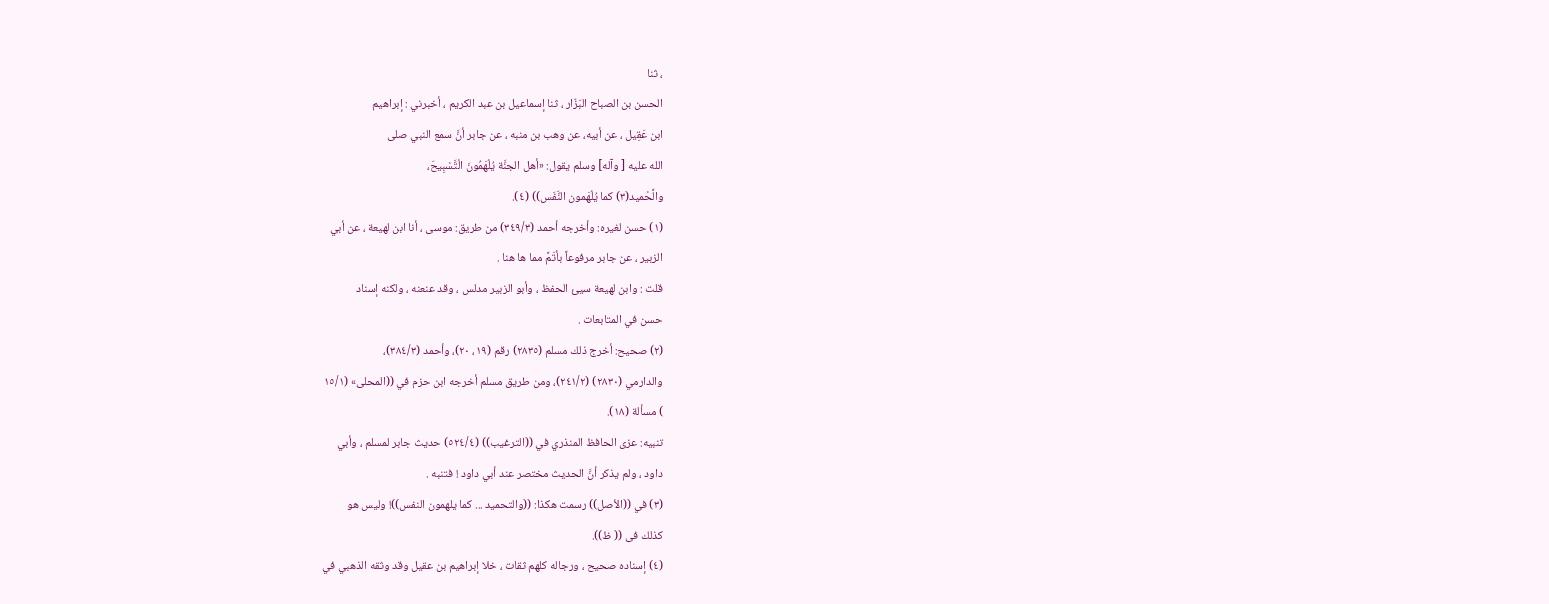، ثنا
الحسن بن الصباح البَزّار ، ثنا إسماعيل بن عبد الكريم ، أخبرني : إبراهيم
ابن عَقِيل ، عن أبيه، عن وهب بن منبه ، عن جابر أنَّ سمع النبي صلى
الله عليه [ وآله] وسلم يقول: «أهل الجنَّة يُلْهَمُونَ الْتَّسْبِيحَ،
والَّحْميد(٣) كما يُلْهَمون النَّفَس)) (٤).
(١) حسن لغيره: وأخرجه أحمد (٣٤٩/٣) من طريق: موسى ، أنا ابن لهيعة ، عن أبي
الزبير ، عن جابر مرفوعاً بأتَمَّ مما ها هنا .
قلت : وابن لهيعة سيئ الحفظ ، وأبو الزبير مدلس ، وقد عنعنه ، ولكنه إسناد
حسن في المتابعات .
(٢) صحيح: أخرج ذلك مسلم (٢٨٣٥) رقم (١٩، ٢٠)، وأحمد (٣٨٤/٣)،
والدارمي (٢٨٣٠) (٢٤١/٢)، ومن طريق مسلم أخرجه ابن حزم في ((المحلى» (١٥/١
) مسألة (١٨).
تنبيه: عزى الحافظ المنذري في ((الترغيب)) (٥٢٤/٤) حديث جابر لمسلم ، وأبي
داود ، ولم يذكر أنَّ الحديث مختصر عند أبي داود ! فتنبه .
(٣) في ((الأصل)) رسمت هكذا: ((والتحميد ... كما يلهمون النفس))! وليس هو
كذلك فى (( ظ)).
(٤) إسناده صحيح ، ورجاله كلهم ثقات ، خلا إبراهيم بن عقيل وقد وثقه الذهبي في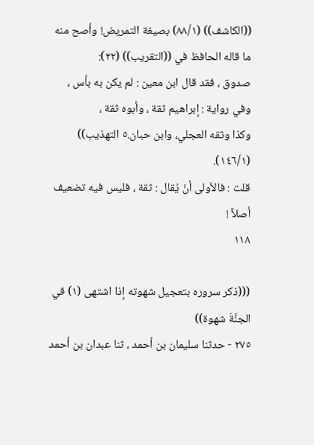((الكاشف)) (٨٨/١) بصيغة التمريض! وأصح منه ما قاله الحافظ في ((التقريب)) (٢٢):
صدوق ، فقد قال ابن معين : لم يكن به بأس ، وفي رواية : إبراهيم ثقة ، وأبوه ثقة ،
وكذا وثقه العجلي، وابن حبان.٥ التهذيب)) (١٤٦/١).
قلت : فالأولى أنْ يُقال : ثقة ، فليس فيه تضعيف أصلاً !
١١٨

(((ذكر سروره بتعجيل شهوته إذا اشتهى (١) في الجنَّةَ شهوة))
٢٧٥ - حدثنا سليمان بن أحمد ، ثنا عبدان بن أحمد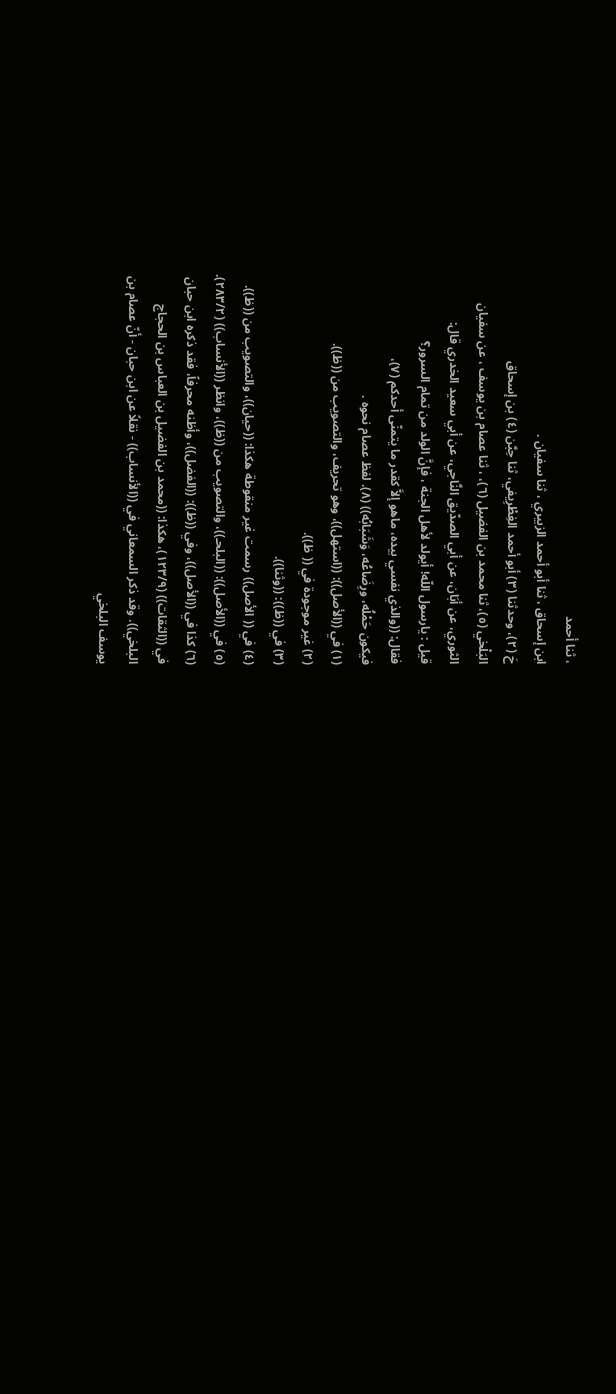، ثنا أحمد
ابن إسحاق ، ثنا أبو أحمد الزبيري ، ثنا سفيان .
حَ (٢)، وحدثنا (٣) أبو أحمد الغِطْرِيفي، ثنا حِبَّن (٤) بن إسحاق
البَلْخي (٥)، ثنا محمد بن الفضيل (٦)، ، ثنا عصام بن يوسف ، عن سفيان
الثوري، عن أبَان، عن أبي الصدّيق النَّاجي، عن أبي سعيد الخدري قال:
قيل : يارسول اللّه! أيولد لأهل الجنة ، فإنَّ الولد من تمام السرور؟
فقال: ((والذي نفسي بيده، ماهو إلاَّ كقدر ما يتمنّى أحدكم (٧)،
فيكون حَمْلُه، ورِضَاعُه، وَشَبَابُه)) (٨). لفظ عصام نحوه .
(١) في ((الأصل)): ((استهل))، وهو تحريف، والتصويب من ((ظ)).
(٢) غير موجودة في (( ظ)).
(٣) في ((ظ)): ((وثنا)).
(٤) في (( الأصل)) رسمت غير منقوطة هكذا: ((حيان))، والتصويب من ((ظ)).
(٥) في ((الأصل)): ((البلحـ))، والتصويب من ((ظ))، وانظر ((الأنساب)) (٢٨٣/٢).
(٦) كذا في ((الأصل))، وفي ((ظ)): ((الفضل))، وأظنه محرفاً، فقد ذكره ابن حبان
في ((الثقات)) (١٢٣/٩)، هكذا: ((محمد بن الفضيل بن العباس بن الحجاج
البلخي)). وقد ذكر السمعاني في ((الأنساب)) - نقلاً عن ابن حبان - أنّ عصام بن
یوسف البلخي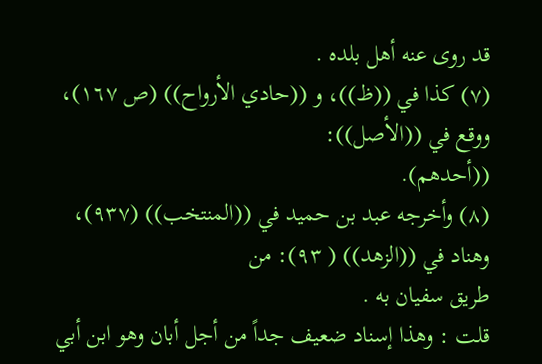قد روى عنه أهل بلده .
(٧) كذا في ((ظ))، و ((حادي الأرواح)) (ص ١٦٧)، ووقع في ((الأصل)):
((أحدهم).
(٨) وأخرجه عبد بن حميد في ((المنتخب)) (٩٣٧)، وهناد في ((الزهد)) ( ٩٣): من
طريق سفيان به .
قلت : وهذا إسناد ضعيف جداً من أجل أبان وهو ابن أبي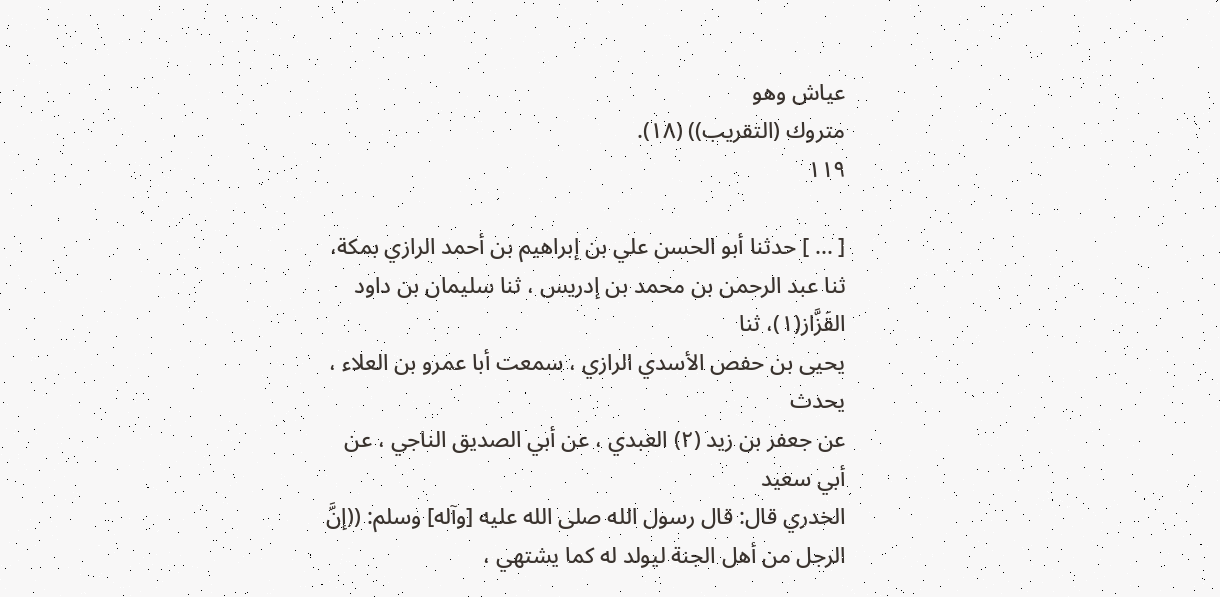عياش وهو
متروك (التقريب)) (١٨).
١١٩

[ ... ] حدثنا أبو الحسن علي بن إبراهيم بن أحمد الرازي بمكة،
ثنا عبد الرحمن بن محمد بن إدريس ، ثنا سليمان بن داود القَزَّاز(١)، ثنا
یحیی بن حفص الأسدي الرازي ، سمعت أبا عمرو بن العلاء ، يحدث
عن جعفر بن زيد (٢) العبدي ، عن أبي الصديق الناجي ، عن أبي سعيد
الخدري قال: قال رسول الله صلى الله عليه [وآله] وسلم: ((إنَّ
الرجل من أهل الجنة ليولد له كما يشتهي ،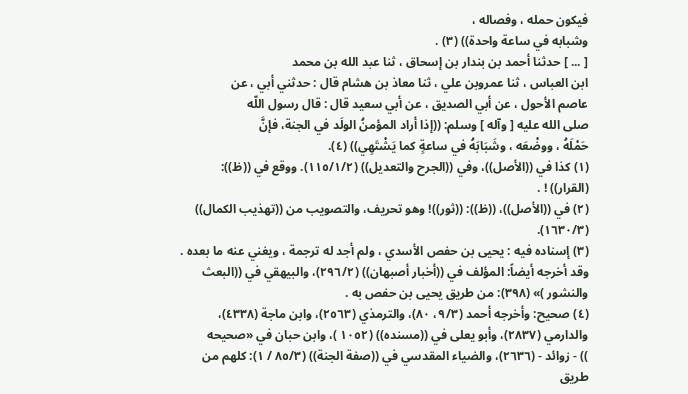فيكون حمله ، وفصاله ،
وشبابه في ساعة واحدة)) (٣) .
[ ... ] حدثنا أحمد بن بندار بن إسحاق ، ثنا عبد الله بن محمد
ابن العباس ، ثنا عمروبن علي ، ثنا معاذ بن هشام قال : حدثني أبي ، عن
عاصم الأحول ، عن أبي الصديق ، عن أبي سعيد قال : قال رسول اللّه
صلى الله عليه [ وآله ] وسلم: ((إذا أراد المؤمنُ الولَد في الجنة، فإنَّ
حَمْلَهُ ، ووضْعَه ، وشَبَابَهُ في ساعةٍ كما يَشْتَهِي)) (٤).
(١) كذا في ((الأصل))، وفي ((الجرح والتعديل)) (١١٥/١/٢). ووقع في ((ظ)):
(القرار)) ! .
(٢) في ((الأصل))، ((ظ)): ((ثور))! وهو تحريف، والتصويب من ((تهذيب الكمال))
(١٦٣٠/٣).
(٣) إسناده فيه : يحيى بن حفص الأسدي ، ولم أجد له ترجمة ، ويغني عنه ما بعده .
وقد أخرجه أيضاً: المؤلف في ((أخبار أصبهان)) (٢٩٦/٢)، والبيهقي في ((البعث
والنشور )» (٣٩٨): من طريق يحيى بن حفص به .
(٤) صحيح: وأخرجه أحمد (٩/٣، ٨٠)، والترمذي (٢٥٦٣)، وابن ماجة (٤٣٣٨)،
والدارمي (٢٨٣٧)، وأبو يعلى في ((مسنده)) (١٠٥٢ )، وابن حبان في «صحيحه
)) - زوائد - (٢٦٣٦)، والضياء المقدسي في ((صفة الجنة)) (٨٥/٣ / ١): كلهم من
طريق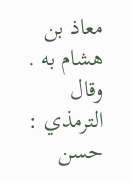معاذ بن هشام به . وقال الترمذي : حسن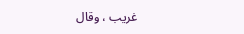غريب ، وقال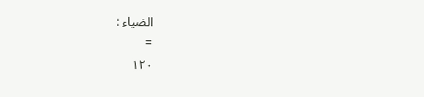الضياء :
=
١٢٠